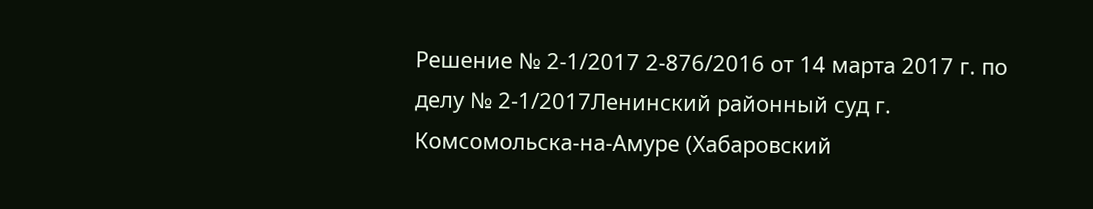Решение № 2-1/2017 2-876/2016 от 14 марта 2017 г. по делу № 2-1/2017Ленинский районный суд г. Комсомольска-на-Амуре (Хабаровский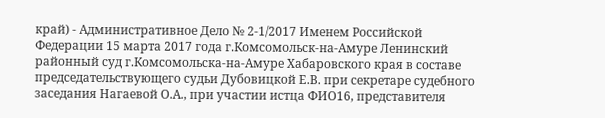край) - Административное Дело № 2-1/2017 Именем Российской Федерации 15 марта 2017 года г.Комсомольск-на-Амуре Ленинский районный суд г.Комсомольска-на-Амуре Хабаровского края в составе председательствующего судьи Дубовицкой Е.В. при секретаре судебного заседания Нагаевой О.А., при участии истца ФИО16, представителя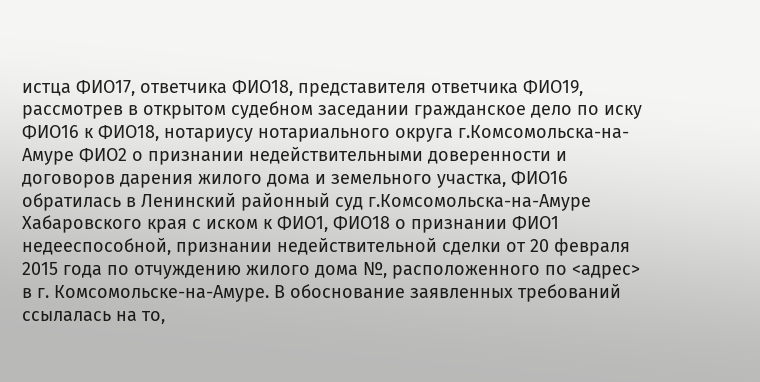истца ФИО17, ответчика ФИО18, представителя ответчика ФИО19, рассмотрев в открытом судебном заседании гражданское дело по иску ФИО16 к ФИО18, нотариусу нотариального округа г.Комсомольска-на-Амуре ФИО2 о признании недействительными доверенности и договоров дарения жилого дома и земельного участка, ФИО16 обратилась в Ленинский районный суд г.Комсомольска-на-Амуре Хабаровского края с иском к ФИО1, ФИО18 о признании ФИО1 недееспособной, признании недействительной сделки от 20 февраля 2015 года по отчуждению жилого дома №, расположенного по <адрес> в г. Комсомольске-на-Амуре. В обоснование заявленных требований ссылалась на то,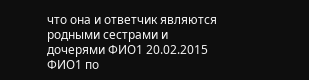что она и ответчик являются родными сестрами и дочерями ФИО1 20.02.2015 ФИО1 по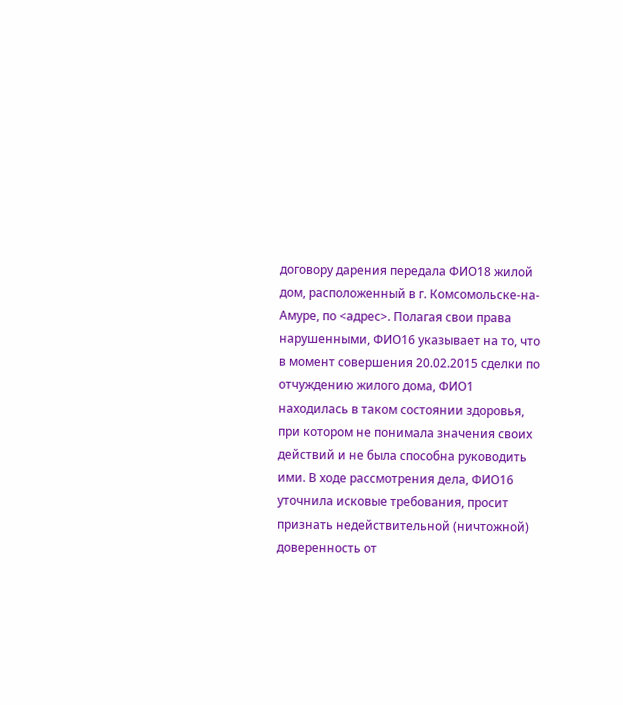договору дарения передала ФИО18 жилой дом, расположенный в г. Комсомольске-на-Амуре, по <адрес>. Полагая свои права нарушенными, ФИО16 указывает на то, что в момент совершения 20.02.2015 сделки по отчуждению жилого дома, ФИО1 находилась в таком состоянии здоровья, при котором не понимала значения своих действий и не была способна руководить ими. В ходе рассмотрения дела, ФИО16 уточнила исковые требования, просит признать недействительной (ничтожной) доверенность от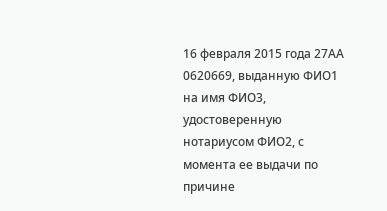16 февраля 2015 года 27АА 0620669, выданную ФИО1 на имя ФИО3, удостоверенную нотариусом ФИО2, с момента ее выдачи по причине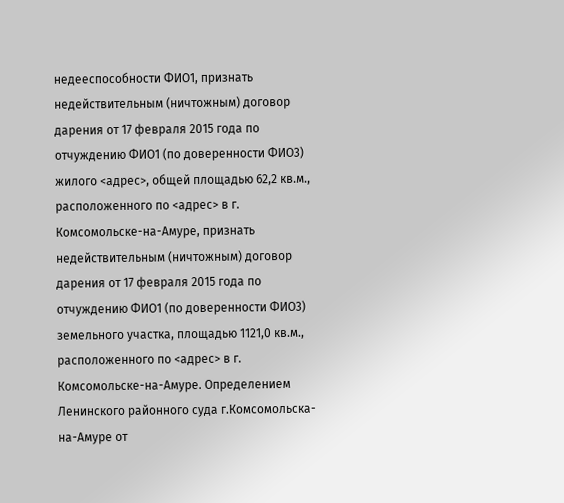недееспособности ФИО1, признать недействительным (ничтожным) договор дарения от 17 февраля 2015 года по отчуждению ФИО1 (по доверенности ФИО3) жилого <адрес>, общей площадью 62,2 кв.м., расположенного по <адрес> в г. Комсомольске-на-Амуре, признать недействительным (ничтожным) договор дарения от 17 февраля 2015 года по отчуждению ФИО1 (по доверенности ФИО3) земельного участка, площадью 1121,0 кв.м., расположенного по <адрес> в г. Комсомольске-на-Амуре. Определением Ленинского районного суда г.Комсомольска-на-Амуре от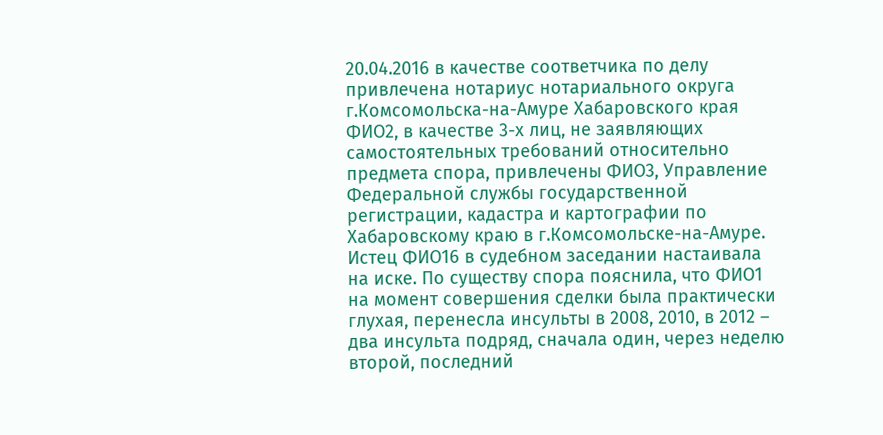20.04.2016 в качестве соответчика по делу привлечена нотариус нотариального округа г.Комсомольска-на-Амуре Хабаровского края ФИО2, в качестве 3-х лиц, не заявляющих самостоятельных требований относительно предмета спора, привлечены ФИО3, Управление Федеральной службы государственной регистрации, кадастра и картографии по Хабаровскому краю в г.Комсомольске-на-Амуре. Истец ФИО16 в судебном заседании настаивала на иске. По существу спора пояснила, что ФИО1 на момент совершения сделки была практически глухая, перенесла инсульты в 2008, 2010, в 2012 – два инсульта подряд, сначала один, через неделю второй, последний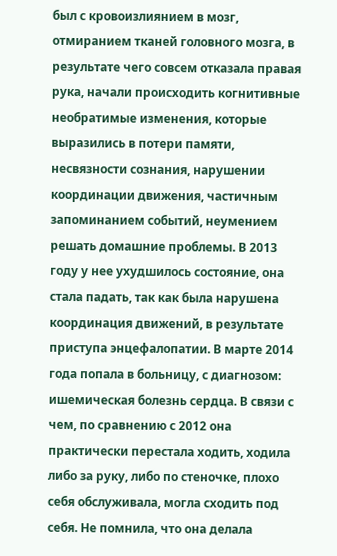был с кровоизлиянием в мозг, отмиранием тканей головного мозга, в результате чего совсем отказала правая рука, начали происходить когнитивные необратимые изменения, которые выразились в потери памяти, несвязности сознания, нарушении координации движения, частичным запоминанием событий, неумением решать домашние проблемы. В 2013 году у нее ухудшилось состояние, она стала падать, так как была нарушена координация движений, в результате приступа энцефалопатии. В марте 2014 года попала в больницу, с диагнозом: ишемическая болезнь сердца. В связи с чем, по сравнению с 2012 она практически перестала ходить, ходила либо за руку, либо по стеночке, плохо себя обслуживала, могла сходить под себя. Не помнила, что она делала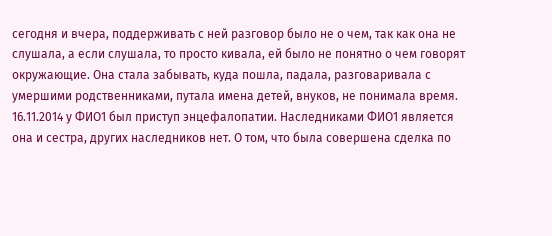сегодня и вчера, поддерживать с ней разговор было не о чем, так как она не слушала, а если слушала, то просто кивала, ей было не понятно о чем говорят окружающие. Она стала забывать, куда пошла, падала, разговаривала с умершими родственниками, путала имена детей, внуков, не понимала время. 16.11.2014 у ФИО1 был приступ энцефалопатии. Наследниками ФИО1 является она и сестра, других наследников нет. О том, что была совершена сделка по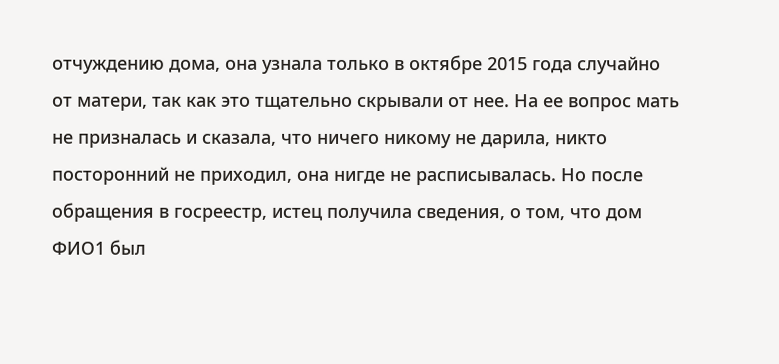отчуждению дома, она узнала только в октябре 2015 года случайно от матери, так как это тщательно скрывали от нее. На ее вопрос мать не призналась и сказала, что ничего никому не дарила, никто посторонний не приходил, она нигде не расписывалась. Но после обращения в госреестр, истец получила сведения, о том, что дом ФИО1 был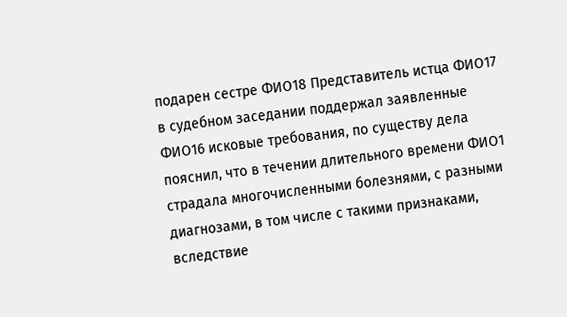подарен сестре ФИО18 Представитель истца ФИО17 в судебном заседании поддержал заявленные ФИО16 исковые требования, по существу дела пояснил, что в течении длительного времени ФИО1 страдала многочисленными болезнями, с разными диагнозами, в том числе с такими признаками, вследствие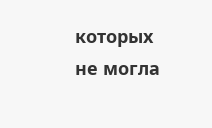которых не могла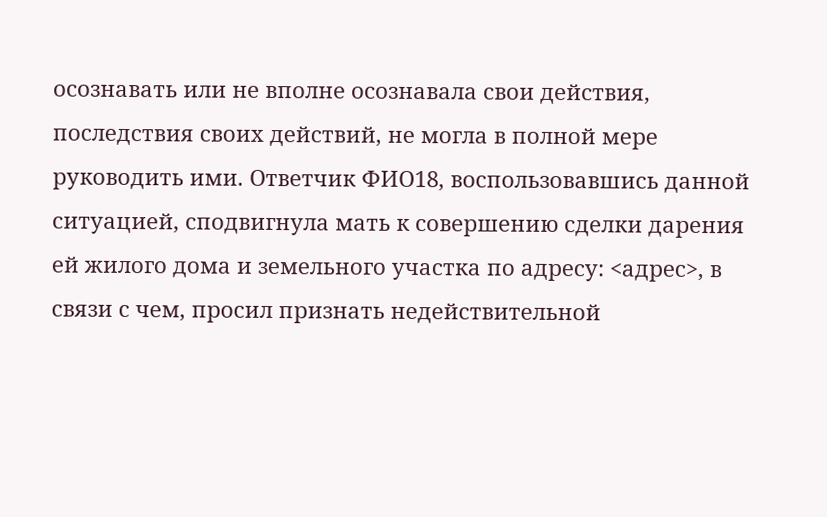осознавать или не вполне осознавала свои действия, последствия своих действий, не могла в полной мере руководить ими. Ответчик ФИО18, воспользовавшись данной ситуацией, сподвигнула мать к совершению сделки дарения ей жилого дома и земельного участка по адресу: <адрес>, в связи с чем, просил признать недействительной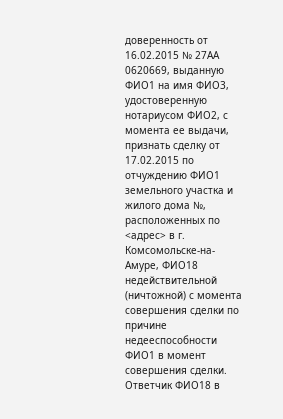доверенность от 16.02.2015 № 27АА 0620669, выданную ФИО1 на имя ФИО3, удостоверенную нотариусом ФИО2, с момента ее выдачи, признать сделку от 17.02.2015 по отчуждению ФИО1 земельного участка и жилого дома №, расположенных по <адрес> в г. Комсомольске-на-Амуре, ФИО18 недействительной (ничтожной) с момента совершения сделки по причине недееспособности ФИО1 в момент совершения сделки. Ответчик ФИО18 в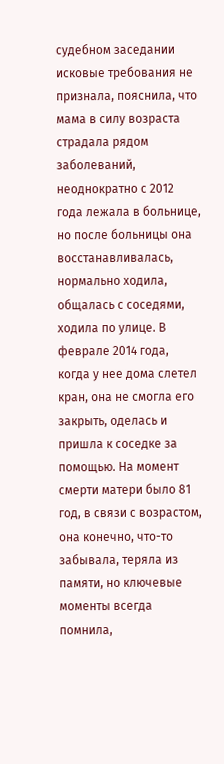судебном заседании исковые требования не признала, пояснила, что мама в силу возраста страдала рядом заболеваний, неоднократно с 2012 года лежала в больнице, но после больницы она восстанавливалась, нормально ходила, общалась с соседями, ходила по улице. В феврале 2014 года, когда у нее дома слетел кран, она не смогла его закрыть, оделась и пришла к соседке за помощью. На момент смерти матери было 81 год, в связи с возрастом, она конечно, что-то забывала, теряла из памяти, но ключевые моменты всегда помнила,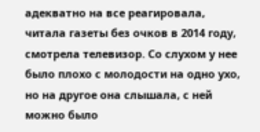адекватно на все реагировала, читала газеты без очков в 2014 году, смотрела телевизор. Со слухом у нее было плохо с молодости на одно ухо, но на другое она слышала, с ней можно было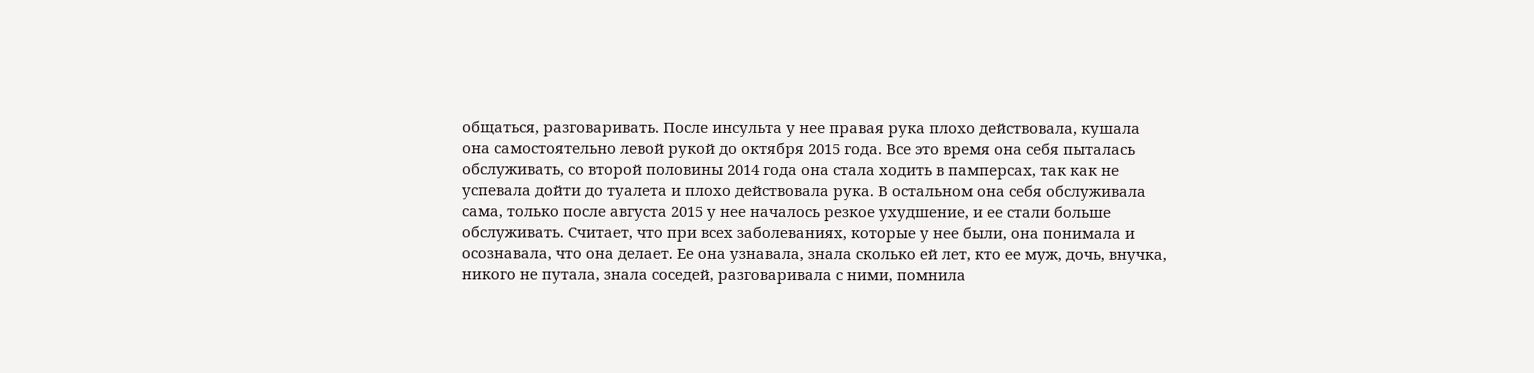общаться, разговаривать. После инсульта у нее правая рука плохо действовала, кушала она самостоятельно левой рукой до октября 2015 года. Все это время она себя пыталась обслуживать, со второй половины 2014 года она стала ходить в памперсах, так как не успевала дойти до туалета и плохо действовала рука. В остальном она себя обслуживала сама, только после августа 2015 у нее началось резкое ухудшение, и ее стали больше обслуживать. Считает, что при всех заболеваниях, которые у нее были, она понимала и осознавала, что она делает. Ее она узнавала, знала сколько ей лет, кто ее муж, дочь, внучка, никого не путала, знала соседей, разговаривала с ними, помнила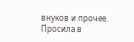внуков и прочее. Просила в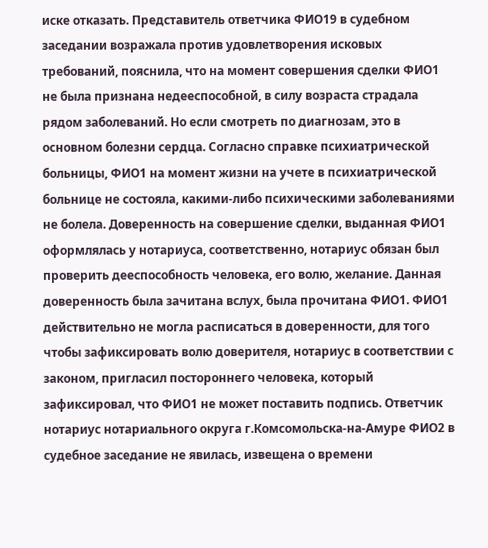иске отказать. Представитель ответчика ФИО19 в судебном заседании возражала против удовлетворения исковых требований, пояснила, что на момент совершения сделки ФИО1 не была признана недееспособной, в силу возраста страдала рядом заболеваний. Но если смотреть по диагнозам, это в основном болезни сердца. Согласно справке психиатрической больницы, ФИО1 на момент жизни на учете в психиатрической больнице не состояла, какими-либо психическими заболеваниями не болела. Доверенность на совершение сделки, выданная ФИО1 оформлялась у нотариуса, соответственно, нотариус обязан был проверить дееспособность человека, его волю, желание. Данная доверенность была зачитана вслух, была прочитана ФИО1. ФИО1 действительно не могла расписаться в доверенности, для того чтобы зафиксировать волю доверителя, нотариус в соответствии с законом, пригласил постороннего человека, который зафиксировал, что ФИО1 не может поставить подпись. Ответчик нотариус нотариального округа г.Комсомольска-на-Амуре ФИО2 в судебное заседание не явилась, извещена о времени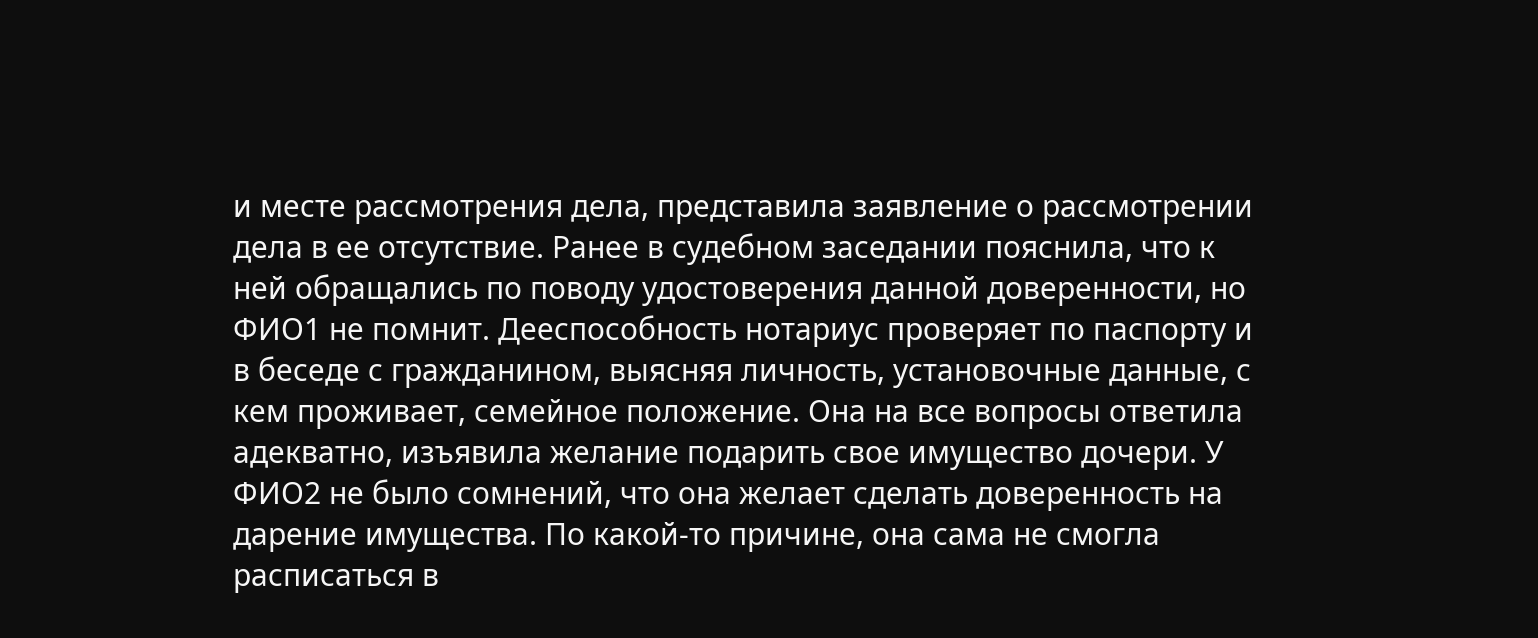и месте рассмотрения дела, представила заявление о рассмотрении дела в ее отсутствие. Ранее в судебном заседании пояснила, что к ней обращались по поводу удостоверения данной доверенности, но ФИО1 не помнит. Дееспособность нотариус проверяет по паспорту и в беседе с гражданином, выясняя личность, установочные данные, с кем проживает, семейное положение. Она на все вопросы ответила адекватно, изъявила желание подарить свое имущество дочери. У ФИО2 не было сомнений, что она желает сделать доверенность на дарение имущества. По какой-то причине, она сама не смогла расписаться в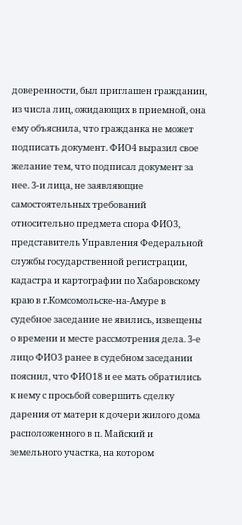доверенности, был приглашен гражданин, из числа лиц, ожидающих в приемной, она ему объяснила, что гражданка не может подписать документ. ФИО4 выразил свое желание тем, что подписал документ за нее. 3-и лица, не заявляющие самостоятельных требований относительно предмета спора ФИО3, представитель Управления Федеральной службы государственной регистрации, кадастра и картографии по Хабаровскому краю в г.Комсомольске-на-Амуре в судебное заседание не явились, извещены о времени и месте рассмотрения дела. 3-е лицо ФИО3 ранее в судебном заседании пояснил, что ФИО18 и ее мать обратились к нему с просьбой совершить сделку дарения от матери к дочери жилого дома расположенного в п. Майский и земельного участка, на котором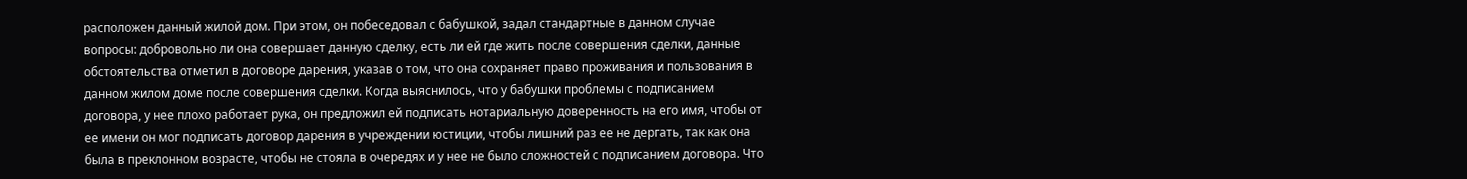расположен данный жилой дом. При этом, он побеседовал с бабушкой, задал стандартные в данном случае вопросы: добровольно ли она совершает данную сделку, есть ли ей где жить после совершения сделки, данные обстоятельства отметил в договоре дарения, указав о том, что она сохраняет право проживания и пользования в данном жилом доме после совершения сделки. Когда выяснилось, что у бабушки проблемы с подписанием договора, у нее плохо работает рука, он предложил ей подписать нотариальную доверенность на его имя, чтобы от ее имени он мог подписать договор дарения в учреждении юстиции, чтобы лишний раз ее не дергать, так как она была в преклонном возрасте, чтобы не стояла в очередях и у нее не было сложностей с подписанием договора. Что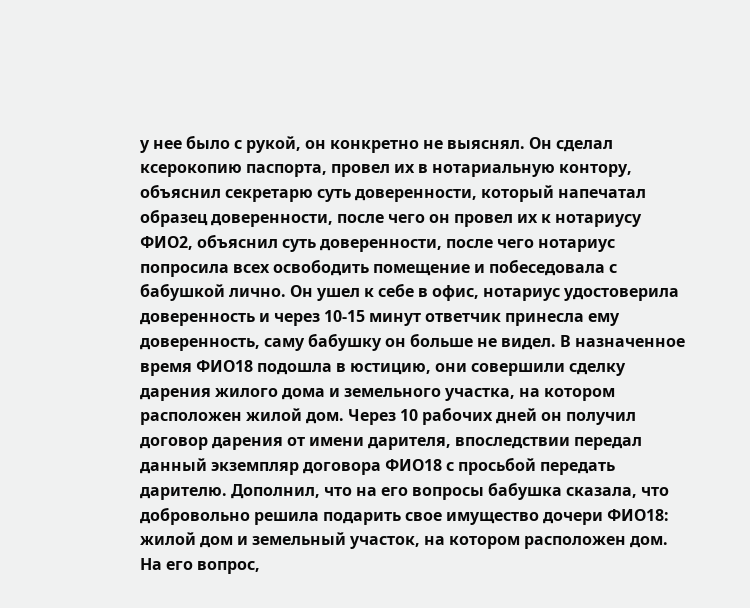у нее было с рукой, он конкретно не выяснял. Он сделал ксерокопию паспорта, провел их в нотариальную контору, объяснил секретарю суть доверенности, который напечатал образец доверенности, после чего он провел их к нотариусу ФИО2, объяснил суть доверенности, после чего нотариус попросила всех освободить помещение и побеседовала с бабушкой лично. Он ушел к себе в офис, нотариус удостоверила доверенность и через 10-15 минут ответчик принесла ему доверенность, саму бабушку он больше не видел. В назначенное время ФИО18 подошла в юстицию, они совершили сделку дарения жилого дома и земельного участка, на котором расположен жилой дом. Через 10 рабочих дней он получил договор дарения от имени дарителя, впоследствии передал данный экземпляр договора ФИО18 с просьбой передать дарителю. Дополнил, что на его вопросы бабушка сказала, что добровольно решила подарить свое имущество дочери ФИО18: жилой дом и земельный участок, на котором расположен дом. На его вопрос,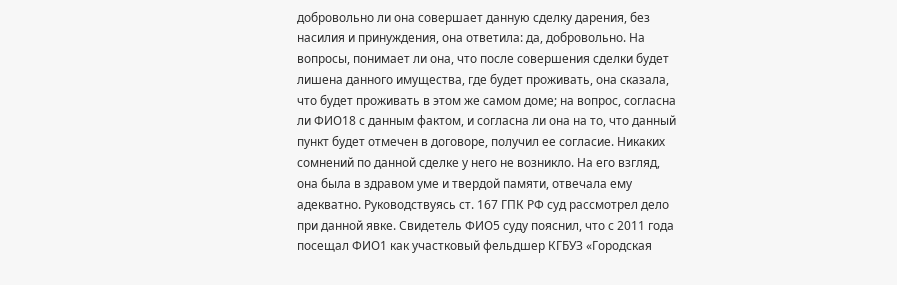добровольно ли она совершает данную сделку дарения, без насилия и принуждения, она ответила: да, добровольно. На вопросы, понимает ли она, что после совершения сделки будет лишена данного имущества, где будет проживать, она сказала, что будет проживать в этом же самом доме; на вопрос, согласна ли ФИО18 с данным фактом, и согласна ли она на то, что данный пункт будет отмечен в договоре, получил ее согласие. Никаких сомнений по данной сделке у него не возникло. На его взгляд, она была в здравом уме и твердой памяти, отвечала ему адекватно. Руководствуясь ст. 167 ГПК РФ суд рассмотрел дело при данной явке. Свидетель ФИО5 суду пояснил, что с 2011 года посещал ФИО1 как участковый фельдшер КГБУЗ «Городская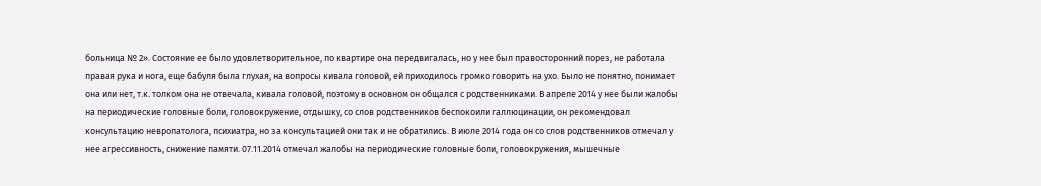больница № 2». Состояние ее было удовлетворительное, по квартире она передвигалась, но у нее был правосторонний порез, не работала правая рука и нога, еще бабуля была глухая, на вопросы кивала головой, ей приходилось громко говорить на ухо. Было не понятно, понимает она или нет, т.к. толком она не отвечала, кивала головой, поэтому в основном он общался с родственниками. В апреле 2014 у нее были жалобы на периодические головные боли, головокружение, отдышку, со слов родственников беспокоили галлюцинации, он рекомендовал консультацию невропатолога, психиатра, но за консультацией они так и не обратились. В июле 2014 года он со слов родственников отмечал у нее агрессивность, снижение памяти. 07.11.2014 отмечал жалобы на периодические головные боли, головокружения, мышечные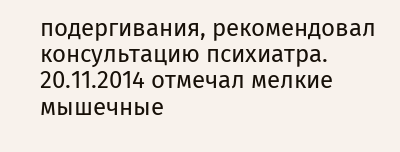подергивания, рекомендовал консультацию психиатра. 20.11.2014 отмечал мелкие мышечные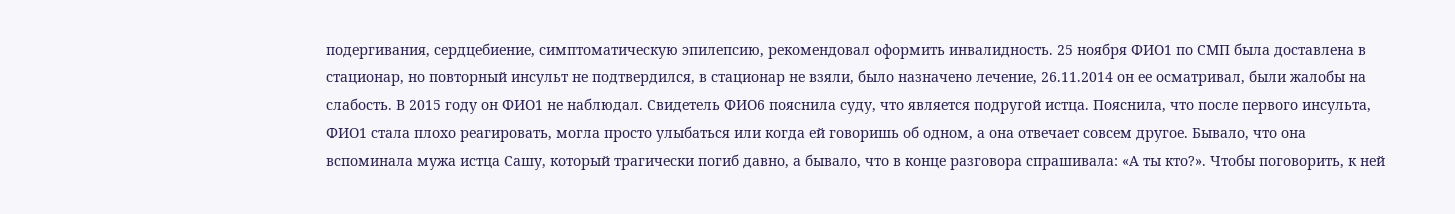подергивания, сердцебиение, симптоматическую эпилепсию, рекомендовал оформить инвалидность. 25 ноября ФИО1 по СМП была доставлена в стационар, но повторный инсульт не подтвердился, в стационар не взяли, было назначено лечение, 26.11.2014 он ее осматривал, были жалобы на слабость. В 2015 году он ФИО1 не наблюдал. Свидетель ФИО6 пояснила суду, что является подругой истца. Пояснила, что после первого инсульта, ФИО1 стала плохо реагировать, могла просто улыбаться или когда ей говоришь об одном, а она отвечает совсем другое. Бывало, что она вспоминала мужа истца Сашу, который трагически погиб давно, а бывало, что в конце разговора спрашивала: «А ты кто?». Чтобы поговорить, к ней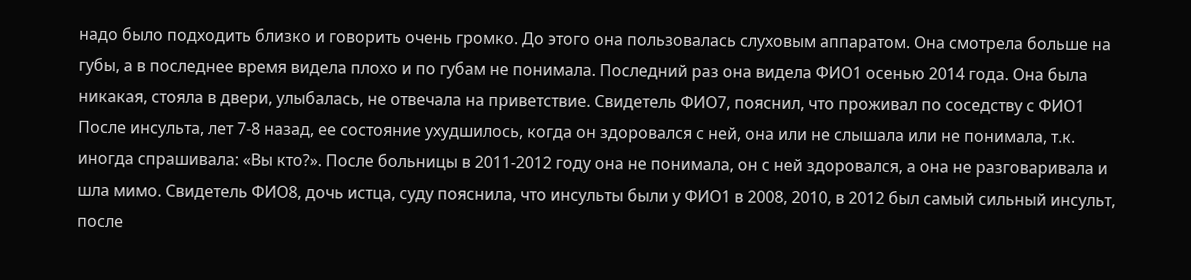надо было подходить близко и говорить очень громко. До этого она пользовалась слуховым аппаратом. Она смотрела больше на губы, а в последнее время видела плохо и по губам не понимала. Последний раз она видела ФИО1 осенью 2014 года. Она была никакая, стояла в двери, улыбалась, не отвечала на приветствие. Свидетель ФИО7, пояснил, что проживал по соседству с ФИО1 После инсульта, лет 7-8 назад, ее состояние ухудшилось, когда он здоровался с ней, она или не слышала или не понимала, т.к. иногда спрашивала: «Вы кто?». После больницы в 2011-2012 году она не понимала, он с ней здоровался, а она не разговаривала и шла мимо. Свидетель ФИО8, дочь истца, суду пояснила, что инсульты были у ФИО1 в 2008, 2010, в 2012 был самый сильный инсульт, после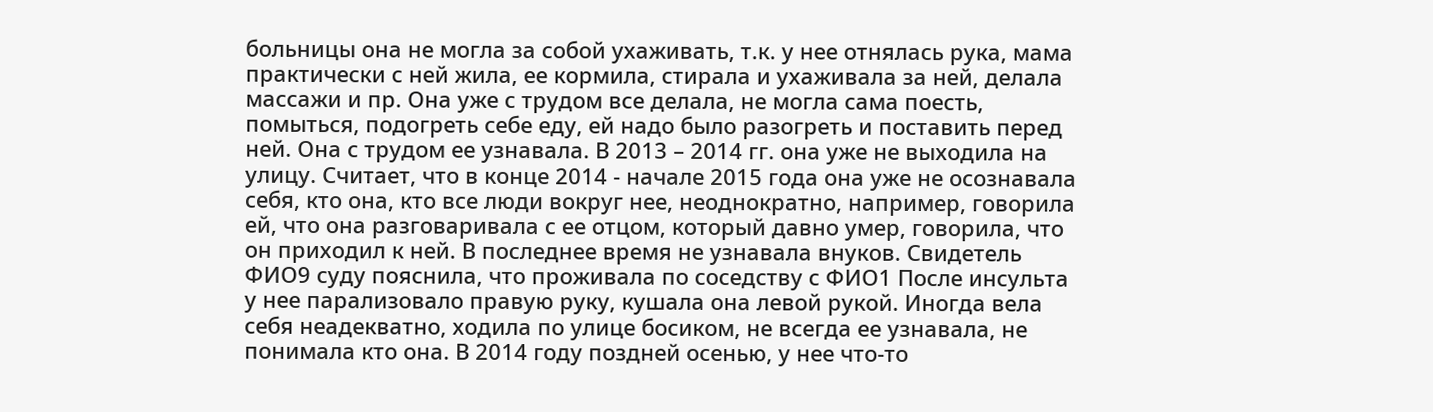больницы она не могла за собой ухаживать, т.к. у нее отнялась рука, мама практически с ней жила, ее кормила, стирала и ухаживала за ней, делала массажи и пр. Она уже с трудом все делала, не могла сама поесть, помыться, подогреть себе еду, ей надо было разогреть и поставить перед ней. Она с трудом ее узнавала. В 2013 – 2014 гг. она уже не выходила на улицу. Считает, что в конце 2014 - начале 2015 года она уже не осознавала себя, кто она, кто все люди вокруг нее, неоднократно, например, говорила ей, что она разговаривала с ее отцом, который давно умер, говорила, что он приходил к ней. В последнее время не узнавала внуков. Свидетель ФИО9 суду пояснила, что проживала по соседству с ФИО1 После инсульта у нее парализовало правую руку, кушала она левой рукой. Иногда вела себя неадекватно, ходила по улице босиком, не всегда ее узнавала, не понимала кто она. В 2014 году поздней осенью, у нее что-то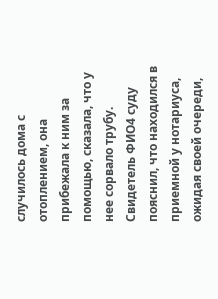случилось дома с отоплением, она прибежала к ним за помощью, сказала, что у нее сорвало трубу. Свидетель ФИО4 суду пояснил, что находился в приемной у нотариуса, ожидая своей очереди,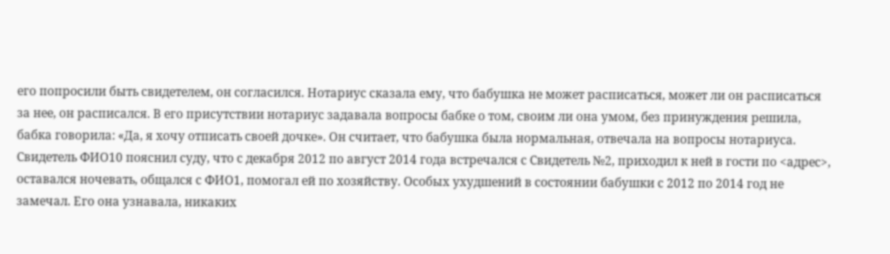его попросили быть свидетелем, он согласился. Нотариус сказала ему, что бабушка не может расписаться, может ли он расписаться за нее, он расписался. В его присутствии нотариус задавала вопросы бабке о том, своим ли она умом, без принуждения решила, бабка говорила: «Да, я хочу отписать своей дочке». Он считает, что бабушка была нормальная, отвечала на вопросы нотариуса. Свидетель ФИО10 пояснил суду, что с декабря 2012 по август 2014 года встречался с Свидетель №2, приходил к ней в гости по <адрес>, оставался ночевать, общался с ФИО1, помогал ей по хозяйству. Особых ухудшений в состоянии бабушки с 2012 по 2014 год не замечал. Его она узнавала, никаких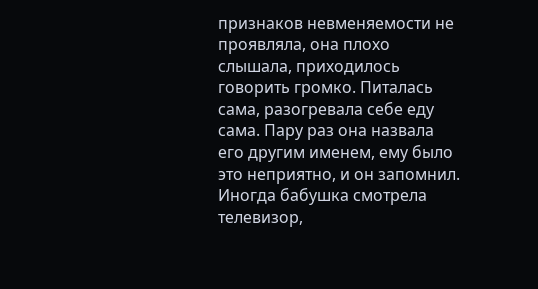признаков невменяемости не проявляла, она плохо слышала, приходилось говорить громко. Питалась сама, разогревала себе еду сама. Пару раз она назвала его другим именем, ему было это неприятно, и он запомнил. Иногда бабушка смотрела телевизор,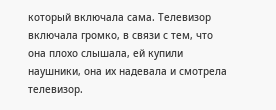который включала сама. Телевизор включала громко, в связи с тем, что она плохо слышала, ей купили наушники, она их надевала и смотрела телевизор.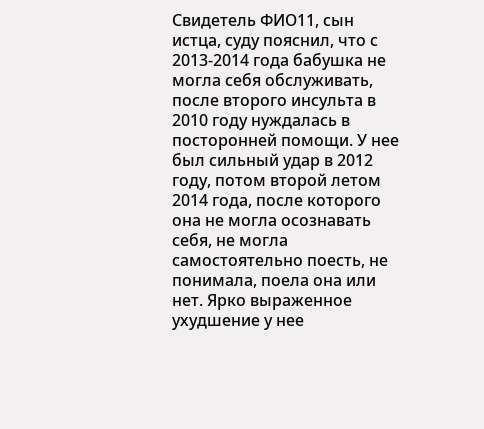Свидетель ФИО11, сын истца, суду пояснил, что с 2013-2014 года бабушка не могла себя обслуживать, после второго инсульта в 2010 году нуждалась в посторонней помощи. У нее был сильный удар в 2012 году, потом второй летом 2014 года, после которого она не могла осознавать себя, не могла самостоятельно поесть, не понимала, поела она или нет. Ярко выраженное ухудшение у нее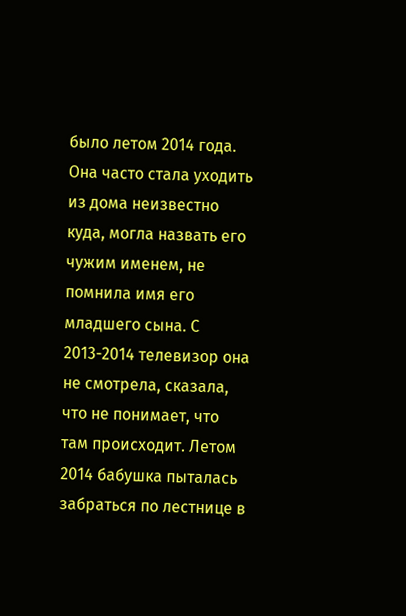было летом 2014 года. Она часто стала уходить из дома неизвестно куда, могла назвать его чужим именем, не помнила имя его младшего сына. С 2013-2014 телевизор она не смотрела, сказала, что не понимает, что там происходит. Летом 2014 бабушка пыталась забраться по лестнице в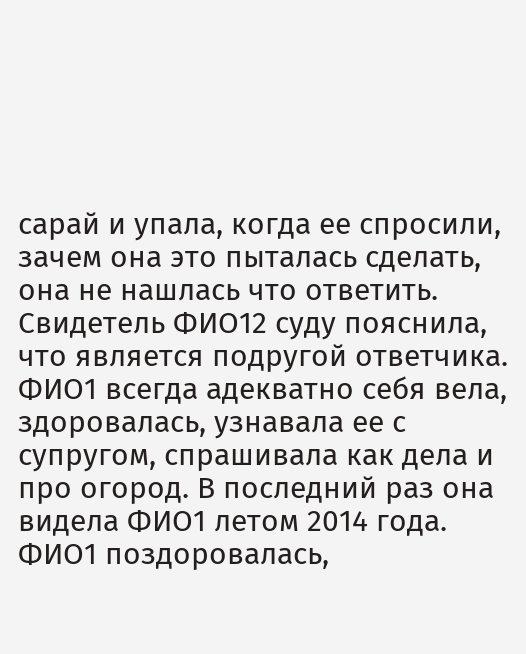сарай и упала, когда ее спросили, зачем она это пыталась сделать, она не нашлась что ответить. Свидетель ФИО12 суду пояснила, что является подругой ответчика. ФИО1 всегда адекватно себя вела, здоровалась, узнавала ее с супругом, спрашивала как дела и про огород. В последний раз она видела ФИО1 летом 2014 года. ФИО1 поздоровалась,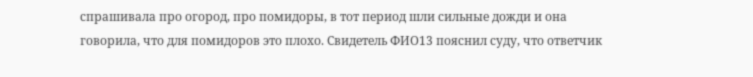спрашивала про огород, про помидоры, в тот период шли сильные дожди и она говорила, что для помидоров это плохо. Свидетель ФИО13 пояснил суду, что ответчик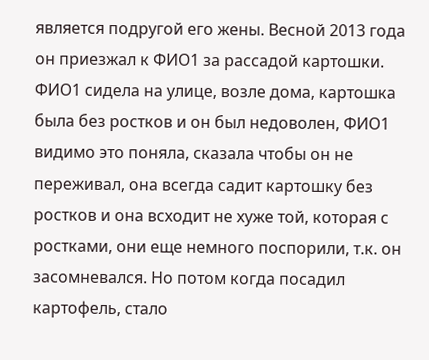является подругой его жены. Весной 2013 года он приезжал к ФИО1 за рассадой картошки. ФИО1 сидела на улице, возле дома, картошка была без ростков и он был недоволен, ФИО1 видимо это поняла, сказала чтобы он не переживал, она всегда садит картошку без ростков и она всходит не хуже той, которая с ростками, они еще немного поспорили, т.к. он засомневался. Но потом когда посадил картофель, стало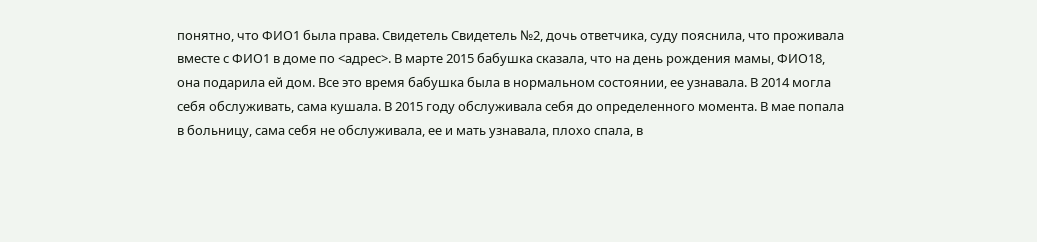понятно, что ФИО1 была права. Свидетель Свидетель №2, дочь ответчика, суду пояснила, что проживала вместе с ФИО1 в доме по <адрес>. В марте 2015 бабушка сказала, что на день рождения мамы, ФИО18, она подарила ей дом. Все это время бабушка была в нормальном состоянии, ее узнавала. В 2014 могла себя обслуживать, сама кушала. В 2015 году обслуживала себя до определенного момента. В мае попала в больницу, сама себя не обслуживала, ее и мать узнавала, плохо спала, в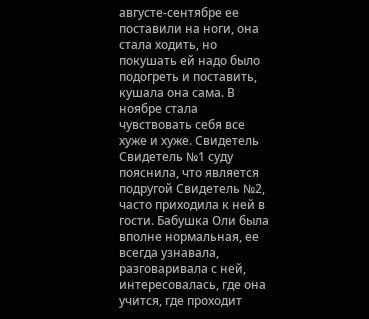августе-сентябре ее поставили на ноги, она стала ходить, но покушать ей надо было подогреть и поставить, кушала она сама. В ноябре стала чувствовать себя все хуже и хуже. Свидетель Свидетель №1 суду пояснила, что является подругой Свидетель №2, часто приходила к ней в гости. Бабушка Оли была вполне нормальная, ее всегда узнавала, разговаривала с ней, интересовалась, где она учится, где проходит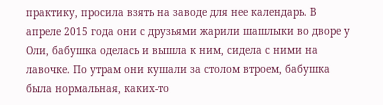практику, просила взять на заводе для нее календарь. В апреле 2015 года они с друзьями жарили шашлыки во дворе у Оли, бабушка оделась и вышла к ним, сидела с ними на лавочке. По утрам они кушали за столом втроем, бабушка была нормальная, каких-то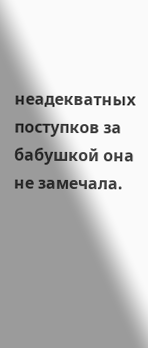неадекватных поступков за бабушкой она не замечала.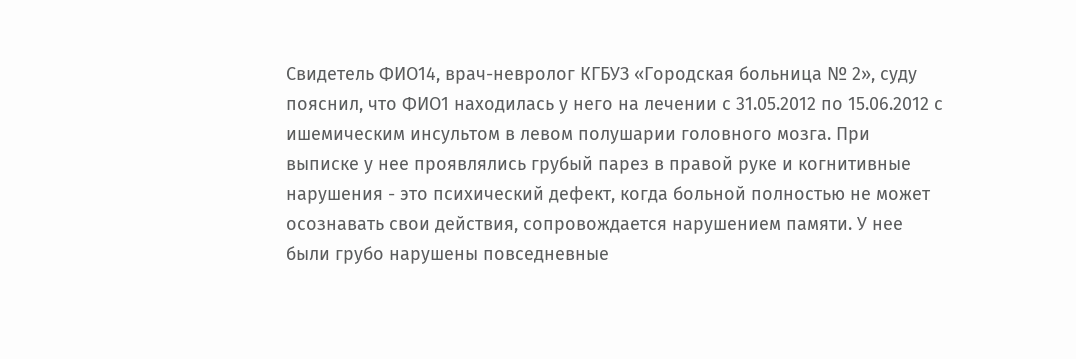Свидетель ФИО14, врач-невролог КГБУЗ «Городская больница № 2», суду пояснил, что ФИО1 находилась у него на лечении с 31.05.2012 по 15.06.2012 с ишемическим инсультом в левом полушарии головного мозга. При выписке у нее проявлялись грубый парез в правой руке и когнитивные нарушения - это психический дефект, когда больной полностью не может осознавать свои действия, сопровождается нарушением памяти. У нее были грубо нарушены повседневные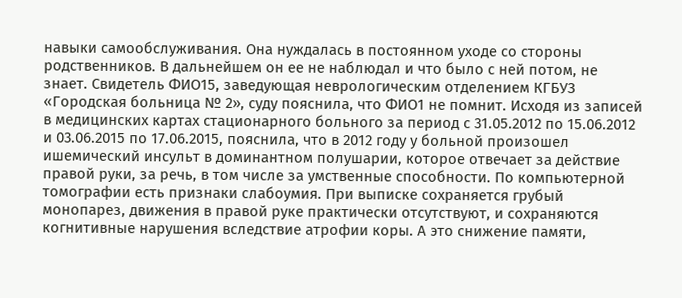навыки самообслуживания. Она нуждалась в постоянном уходе со стороны родственников. В дальнейшем он ее не наблюдал и что было с ней потом, не знает. Свидетель ФИО15, заведующая неврологическим отделением КГБУЗ «Городская больница № 2», суду пояснила, что ФИО1 не помнит. Исходя из записей в медицинских картах стационарного больного за период с 31.05.2012 по 15.06.2012 и 03.06.2015 по 17.06.2015, пояснила, что в 2012 году у больной произошел ишемический инсульт в доминантном полушарии, которое отвечает за действие правой руки, за речь, в том числе за умственные способности. По компьютерной томографии есть признаки слабоумия. При выписке сохраняется грубый монопарез, движения в правой руке практически отсутствуют, и сохраняются когнитивные нарушения вследствие атрофии коры. А это снижение памяти,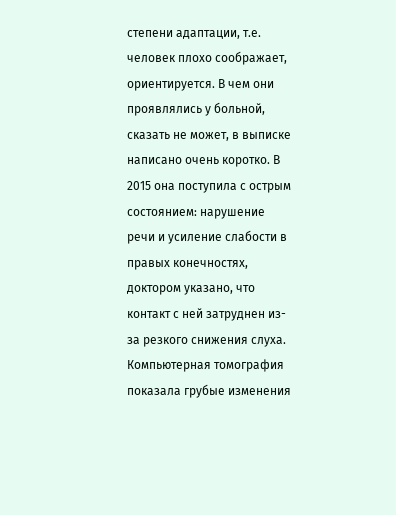степени адаптации, т.е. человек плохо соображает, ориентируется. В чем они проявлялись у больной, сказать не может, в выписке написано очень коротко. В 2015 она поступила с острым состоянием: нарушение речи и усиление слабости в правых конечностях, доктором указано, что контакт с ней затруднен из-за резкого снижения слуха. Компьютерная томография показала грубые изменения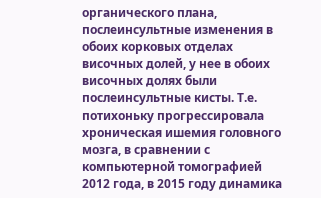органического плана, послеинсультные изменения в обоих корковых отделах височных долей, у нее в обоих височных долях были послеинсультные кисты. Т.е. потихоньку прогрессировала хроническая ишемия головного мозга, в сравнении с компьютерной томографией 2012 года, в 2015 году динамика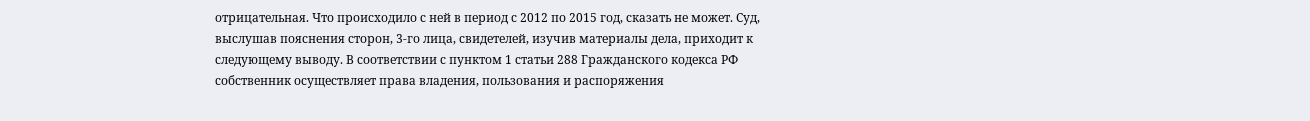отрицательная. Что происходило с ней в период с 2012 по 2015 год, сказать не может. Суд, выслушав пояснения сторон, 3-го лица, свидетелей, изучив материалы дела, приходит к следующему выводу. В соответствии с пунктом 1 статьи 288 Гражданского кодекса РФ собственник осуществляет права владения, пользования и распоряжения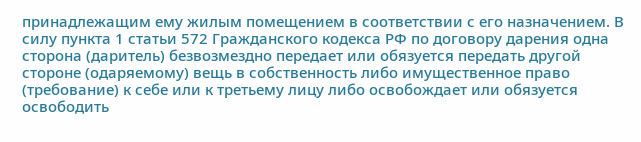принадлежащим ему жилым помещением в соответствии с его назначением. В силу пункта 1 статьи 572 Гражданского кодекса РФ по договору дарения одна сторона (даритель) безвозмездно передает или обязуется передать другой стороне (одаряемому) вещь в собственность либо имущественное право (требование) к себе или к третьему лицу либо освобождает или обязуется освободить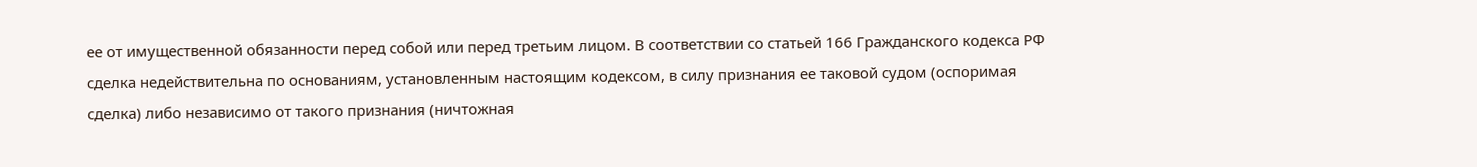ее от имущественной обязанности перед собой или перед третьим лицом. В соответствии со статьей 166 Гражданского кодекса РФ сделка недействительна по основаниям, установленным настоящим кодексом, в силу признания ее таковой судом (оспоримая сделка) либо независимо от такого признания (ничтожная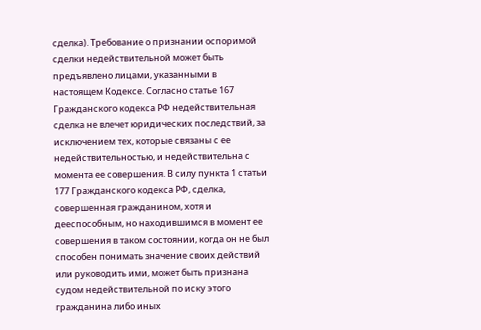сделка). Требование о признании оспоримой сделки недействительной может быть предъявлено лицами, указанными в настоящем Кодексе. Согласно статье 167 Гражданского кодекса РФ недействительная сделка не влечет юридических последствий, за исключением тех, которые связаны с ее недействительностью, и недействительна с момента ее совершения. В силу пункта 1 статьи 177 Гражданского кодекса РФ, сделка, совершенная гражданином, хотя и дееспособным, но находившимся в момент ее совершения в таком состоянии, когда он не был способен понимать значение своих действий или руководить ими, может быть признана судом недействительной по иску этого гражданина либо иных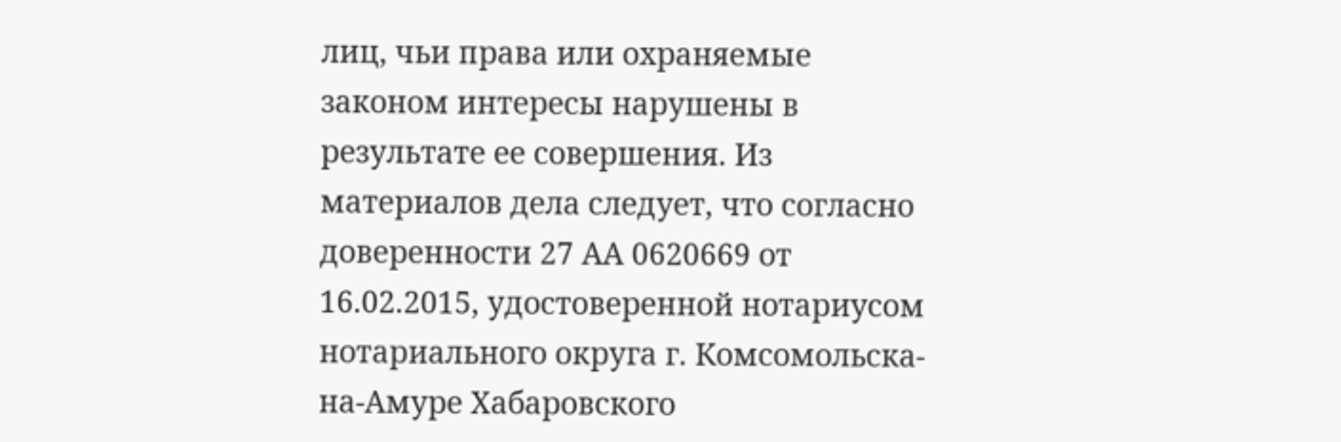лиц, чьи права или охраняемые законом интересы нарушены в результате ее совершения. Из материалов дела следует, что согласно доверенности 27 АА 0620669 от 16.02.2015, удостоверенной нотариусом нотариального округа г. Комсомольска-на-Амуре Хабаровского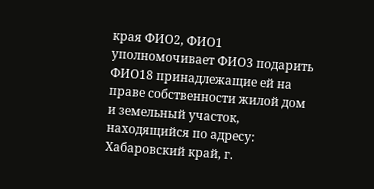края ФИО2, ФИО1 уполномочивает ФИО3 подарить ФИО18 принадлежащие ей на праве собственности жилой дом и земельный участок, находящийся по адресу: Хабаровский край, г.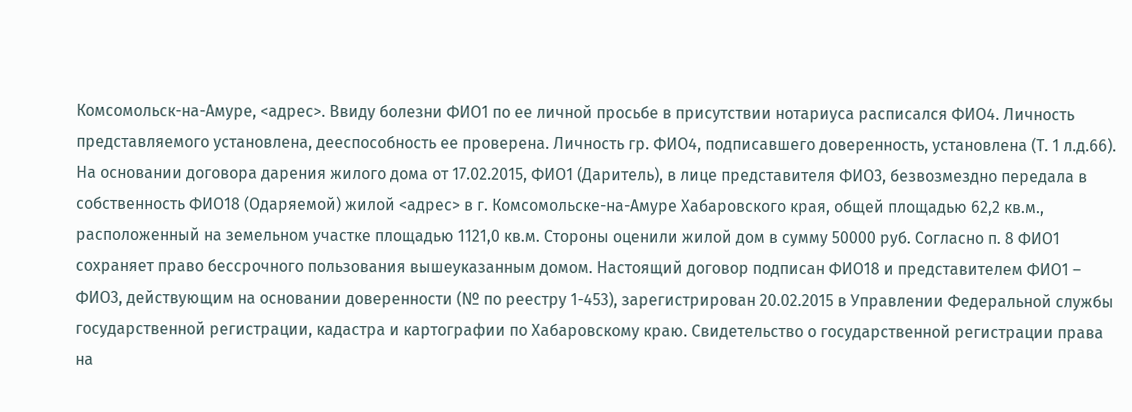Комсомольск-на-Амуре, <адрес>. Ввиду болезни ФИО1 по ее личной просьбе в присутствии нотариуса расписался ФИО4. Личность представляемого установлена, дееспособность ее проверена. Личность гр. ФИО4, подписавшего доверенность, установлена (Т. 1 л.д.66). На основании договора дарения жилого дома от 17.02.2015, ФИО1 (Даритель), в лице представителя ФИО3, безвозмездно передала в собственность ФИО18 (Одаряемой) жилой <адрес> в г. Комсомольске-на-Амуре Хабаровского края, общей площадью 62,2 кв.м., расположенный на земельном участке площадью 1121,0 кв.м. Стороны оценили жилой дом в сумму 50000 руб. Согласно п. 8 ФИО1 сохраняет право бессрочного пользования вышеуказанным домом. Настоящий договор подписан ФИО18 и представителем ФИО1 – ФИО3, действующим на основании доверенности (№ по реестру 1-453), зарегистрирован 20.02.2015 в Управлении Федеральной службы государственной регистрации, кадастра и картографии по Хабаровскому краю. Свидетельство о государственной регистрации права на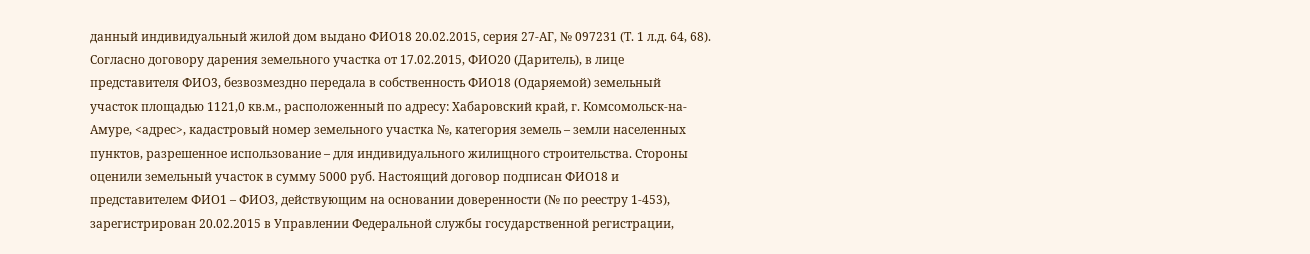данный индивидуальный жилой дом выдано ФИО18 20.02.2015, серия 27-АГ, № 097231 (Т. 1 л.д. 64, 68). Согласно договору дарения земельного участка от 17.02.2015, ФИО20 (Даритель), в лице представителя ФИО3, безвозмездно передала в собственность ФИО18 (Одаряемой) земельный участок площадью 1121,0 кв.м., расположенный по адресу: Хабаровский край, г. Комсомольск-на-Амуре, <адрес>, кадастровый номер земельного участка №, категория земель – земли населенных пунктов, разрешенное использование – для индивидуального жилищного строительства. Стороны оценили земельный участок в сумму 5000 руб. Настоящий договор подписан ФИО18 и представителем ФИО1 – ФИО3, действующим на основании доверенности (№ по реестру 1-453), зарегистрирован 20.02.2015 в Управлении Федеральной службы государственной регистрации,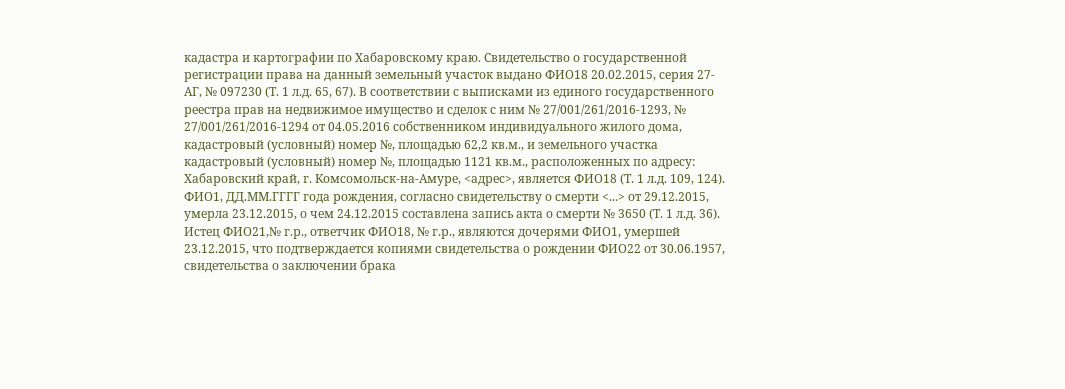кадастра и картографии по Хабаровскому краю. Свидетельство о государственной регистрации права на данный земельный участок выдано ФИО18 20.02.2015, серия 27-АГ, № 097230 (Т. 1 л.д. 65, 67). В соответствии с выписками из единого государственного реестра прав на недвижимое имущество и сделок с ним № 27/001/261/2016-1293, № 27/001/261/2016-1294 от 04.05.2016 собственником индивидуального жилого дома, кадастровый (условный) номер №, площадью 62,2 кв.м., и земельного участка кадастровый (условный) номер №, площадью 1121 кв.м., расположенных по адресу: Хабаровский край, г. Комсомольск-на-Амуре, <адрес>, является ФИО18 (Т. 1 л.д. 109, 124). ФИО1, ДД.ММ.ГГГГ года рождения, согласно свидетельству о смерти <...> от 29.12.2015, умерла 23.12.2015, о чем 24.12.2015 составлена запись акта о смерти № 3650 (Т. 1 л.д. 36). Истец ФИО21,№ г.р., ответчик ФИО18, № г.р., являются дочерями ФИО1, умершей 23.12.2015, что подтверждается копиями свидетельства о рождении ФИО22 от 30.06.1957, свидетельства о заключении брака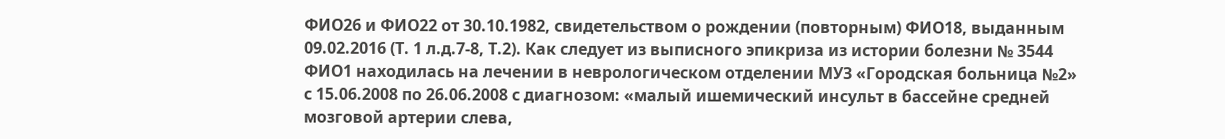ФИО26 и ФИО22 от 30.10.1982, свидетельством о рождении (повторным) ФИО18, выданным 09.02.2016 (Т. 1 л.д.7-8, Т.2). Как следует из выписного эпикриза из истории болезни № 3544 ФИО1 находилась на лечении в неврологическом отделении МУЗ «Городская больница №2» с 15.06.2008 по 26.06.2008 с диагнозом: «малый ишемический инсульт в бассейне средней мозговой артерии слева,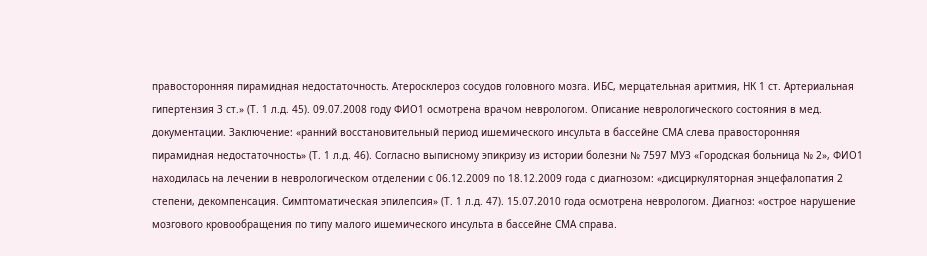правосторонняя пирамидная недостаточность. Атеросклероз сосудов головного мозга. ИБС, мерцательная аритмия, НК 1 ст. Артериальная гипертензия 3 ст.» (Т. 1 л.д. 45). 09.07.2008 году ФИО1 осмотрена врачом неврологом. Описание неврологического состояния в мед. документации. Заключение: «ранний восстановительный период ишемического инсульта в бассейне СМА слева правосторонняя пирамидная недостаточность» (Т. 1 л.д. 46). Согласно выписному эпикризу из истории болезни № 7597 МУЗ «Городская больница № 2», ФИО1 находилась на лечении в неврологическом отделении с 06.12.2009 по 18.12.2009 года с диагнозом: «дисциркуляторная энцефалопатия 2 степени, декомпенсация. Симптоматическая эпилепсия» (Т. 1 л.д. 47). 15.07.2010 года осмотрена неврологом. Диагноз: «острое нарушение мозгового кровообращения по типу малого ишемического инсульта в бассейне СМА справа.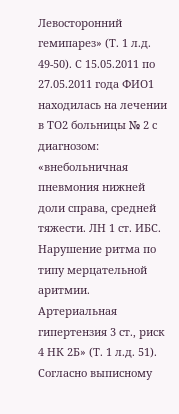Левосторонний гемипарез» (Т. 1 л.д. 49-50). С 15.05.2011 по 27.05.2011 года ФИО1 находилась на лечении в ТО2 больницы № 2 с диагнозом: «внебольничная пневмония нижней доли справа, средней тяжести. ЛH 1 ст. ИБС. Нарушение ритма по типу мерцательной аритмии. Артериальная гипертензия 3 ст., риск 4 НК 2Б» (Т. 1 л.д. 51). Согласно выписному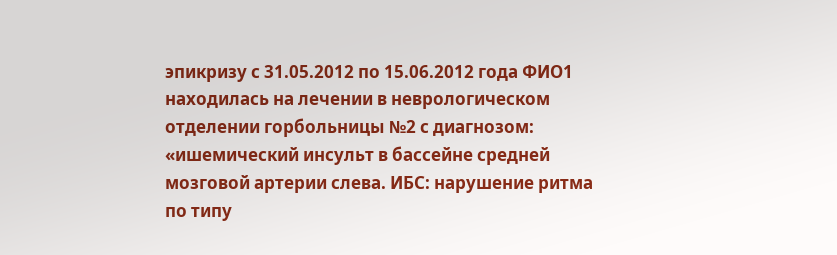эпикризу с 31.05.2012 по 15.06.2012 года ФИО1 находилась на лечении в неврологическом отделении горбольницы №2 с диагнозом: «ишемический инсульт в бассейне средней мозговой артерии слева. ИБС: нарушение ритма по типу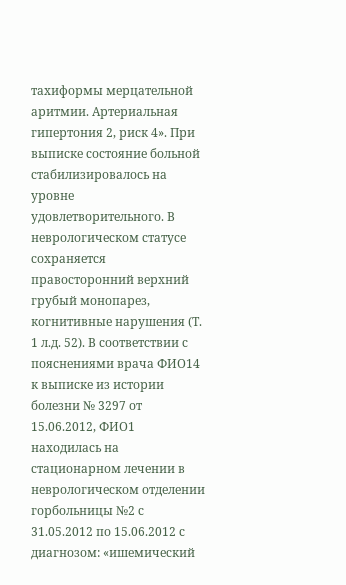тахиформы мерцательной аритмии. Артериальная гипертония 2, риск 4». При выписке состояние больной стабилизировалось на уровне удовлетворительного. В неврологическом статусе сохраняется правосторонний верхний грубый монопарез, когнитивные нарушения (Т. 1 л.д. 52). В соответствии с пояснениями врача ФИО14 к выписке из истории болезни № 3297 от 15.06.2012, ФИО1 находилась на стационарном лечении в неврологическом отделении горбольницы №2 с 31.05.2012 по 15.06.2012 с диагнозом: «ишемический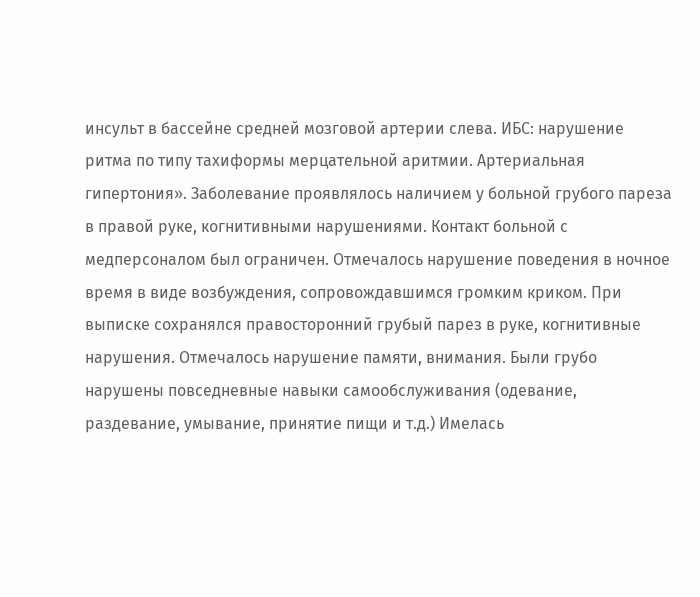инсульт в бассейне средней мозговой артерии слева. ИБС: нарушение ритма по типу тахиформы мерцательной аритмии. Артериальная гипертония». Заболевание проявлялось наличием у больной грубого пареза в правой руке, когнитивными нарушениями. Контакт больной с медперсоналом был ограничен. Отмечалось нарушение поведения в ночное время в виде возбуждения, сопровождавшимся громким криком. При выписке сохранялся правосторонний грубый парез в руке, когнитивные нарушения. Отмечалось нарушение памяти, внимания. Были грубо нарушены повседневные навыки самообслуживания (одевание, раздевание, умывание, принятие пищи и т.д.) Имелась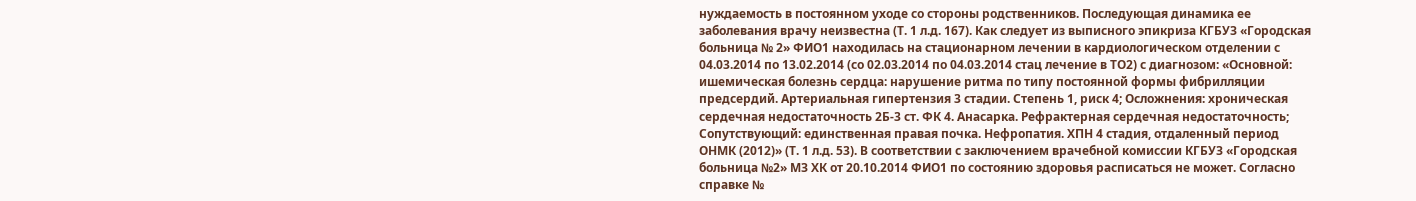нуждаемость в постоянном уходе со стороны родственников. Последующая динамика ее заболевания врачу неизвестна (Т. 1 л.д. 167). Как следует из выписного эпикриза КГБУЗ «Городская больница № 2» ФИО1 находилась на стационарном лечении в кардиологическом отделении с 04.03.2014 по 13.02.2014 (со 02.03.2014 по 04.03.2014 стац лечение в ТО2) с диагнозом: «Основной: ишемическая болезнь сердца: нарушение ритма по типу постоянной формы фибрилляции предсердий. Артериальная гипертензия 3 стадии. Степень 1, риск 4; Осложнения: хроническая сердечная недостаточность 2Б-3 ст. ФК 4. Анасарка. Рефрактерная сердечная недостаточность; Сопутствующий: единственная правая почка. Нефропатия. ХПН 4 стадия, отдаленный период ОНМК (2012)» (Т. 1 л.д. 53). В соответствии с заключением врачебной комиссии КГБУЗ «Городская больница №2» МЗ ХК от 20.10.2014 ФИО1 по состоянию здоровья расписаться не может. Согласно справке №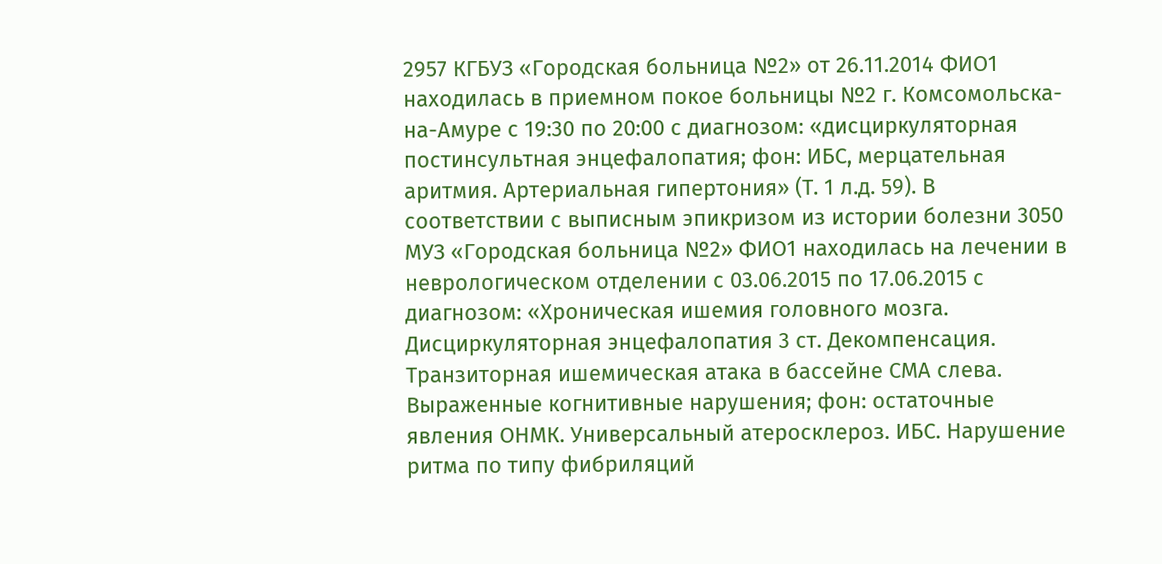2957 КГБУЗ «Городская больница №2» от 26.11.2014 ФИО1 находилась в приемном покое больницы №2 г. Комсомольска-на-Амуре с 19:30 по 20:00 с диагнозом: «дисциркуляторная постинсультная энцефалопатия; фон: ИБС, мерцательная аритмия. Артериальная гипертония» (Т. 1 л.д. 59). В соответствии с выписным эпикризом из истории болезни 3050 МУЗ «Городская больница №2» ФИО1 находилась на лечении в неврологическом отделении с 03.06.2015 по 17.06.2015 с диагнозом: «Хроническая ишемия головного мозга. Дисциркуляторная энцефалопатия 3 ст. Декомпенсация. Транзиторная ишемическая атака в бассейне СМА слева. Выраженные когнитивные нарушения; фон: остаточные явления ОНМК. Универсальный атеросклероз. ИБС. Нарушение ритма по типу фибриляций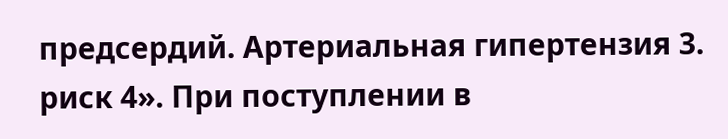предсердий. Артериальная гипертензия 3. риск 4». При поступлении в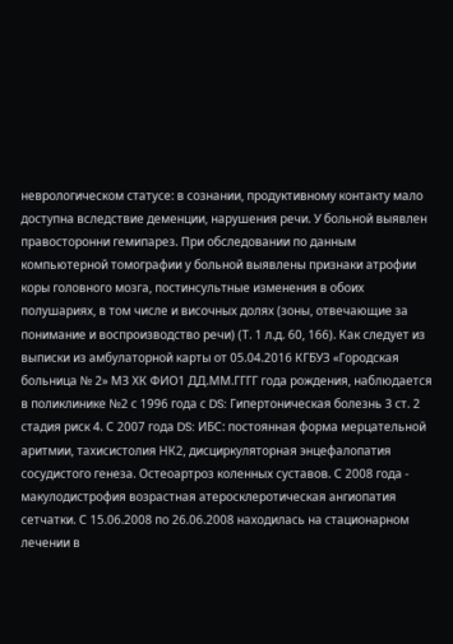неврологическом статусе: в сознании, продуктивному контакту мало доступна вследствие деменции, нарушения речи. У больной выявлен правосторонни гемипарез. При обследовании по данным компьютерной томографии у больной выявлены признаки атрофии коры головного мозга, постинсультные изменения в обоих полушариях, в том числе и височных долях (зоны, отвечающие за понимание и воспроизводство речи) (Т. 1 л.д. 60, 166). Как следует из выписки из амбулаторной карты от 05.04.2016 КГБУЗ «Городская больница № 2» МЗ ХК ФИО1 ДД.ММ.ГГГГ года рождения, наблюдается в поликлинике №2 с 1996 года с DS: Гипертоническая болезнь 3 ст. 2 стадия риск 4. С 2007 года DS: ИБС: постоянная форма мерцательной аритмии, тахисистолия НК2, дисциркуляторная энцефалопатия сосудистого генеза. Остеоартроз коленных суставов. С 2008 года - макулодистрофия возрастная атеросклеротическая ангиопатия сетчатки. С 15.06.2008 по 26.06.2008 находилась на стационарном лечении в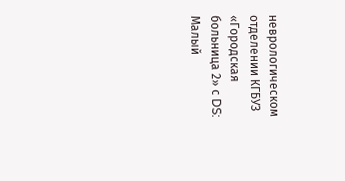неврологическом отделении КГБУЗ «Городская больница 2» с DS: Малый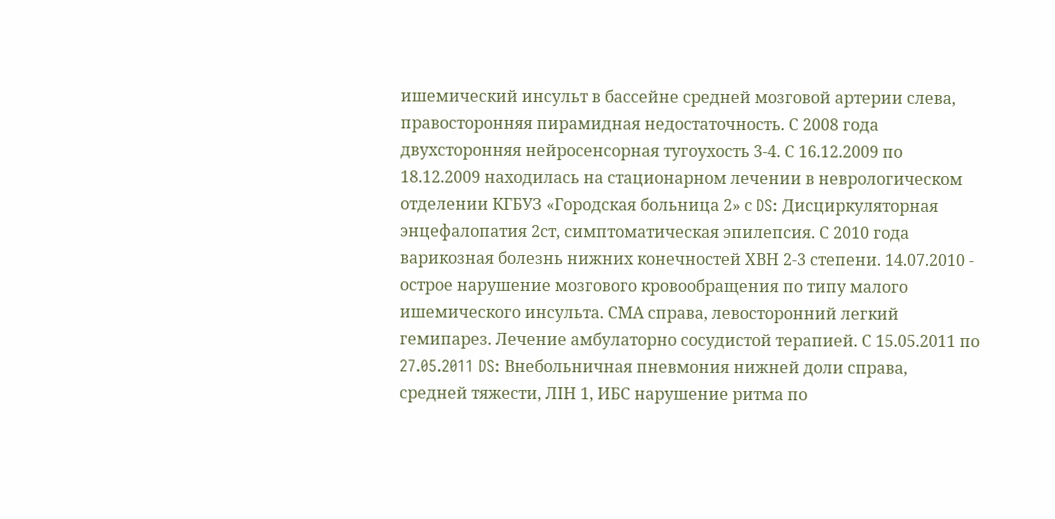ишемический инсульт в бассейне средней мозговой артерии слева, правосторонняя пирамидная недостаточность. С 2008 года двухсторонняя нейросенсорная тугоухость 3-4. С 16.12.2009 по 18.12.2009 находилась на стационарном лечении в неврологическом отделении КГБУЗ «Городская больница 2» с DS: Дисциркуляторная энцефалопатия 2ст, симптоматическая эпилепсия. С 2010 года варикозная болезнь нижних конечностей ХВН 2-3 степени. 14.07.2010 - острое нарушение мозгового кровообращения по типу малого ишемического инсульта. СМА справа, левосторонний легкий гемипарез. Лечение амбулаторно сосудистой терапией. С 15.05.2011 по 27.05.2011 DS: Внебольничная пневмония нижней доли справа, средней тяжести, ЛIH 1, ИБС нарушение ритма по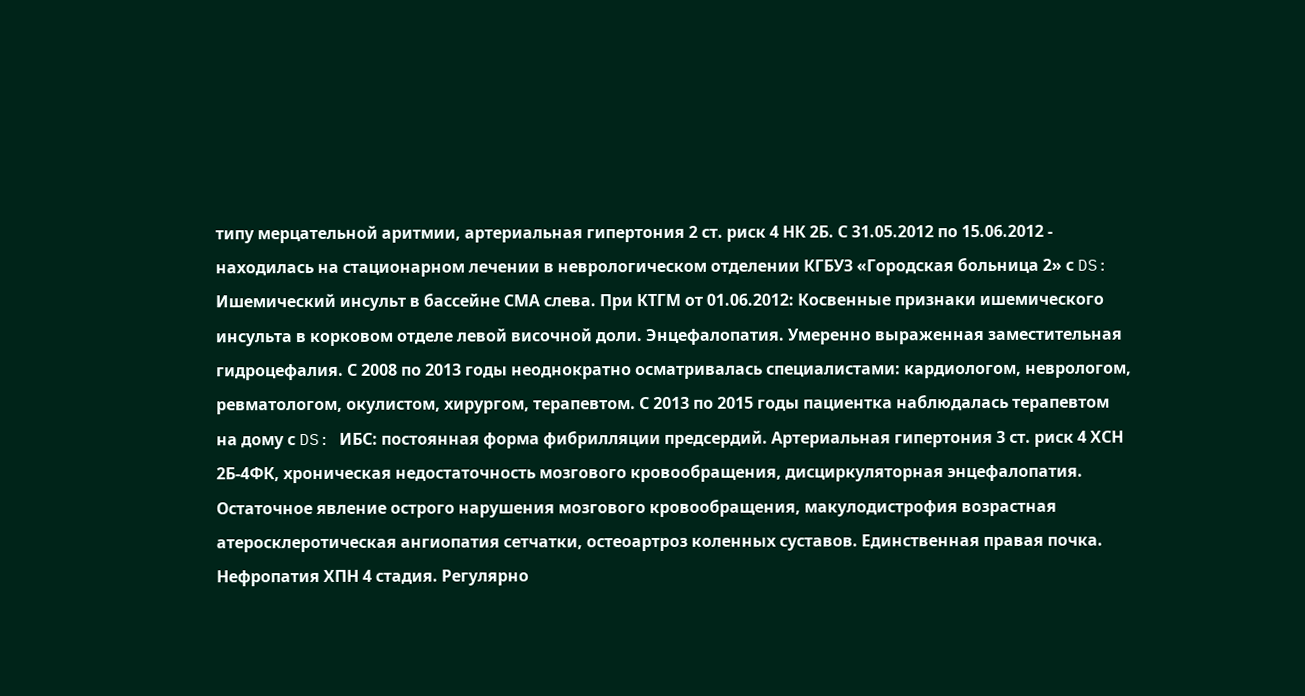типу мерцательной аритмии, артериальная гипертония 2 ст. риск 4 НК 2Б. С 31.05.2012 по 15.06.2012 - находилась на стационарном лечении в неврологическом отделении КГБУЗ «Городская больница 2» с DS: Ишемический инсульт в бассейне СМА слева. При КТГМ от 01.06.2012: Косвенные признаки ишемического инсульта в корковом отделе левой височной доли. Энцефалопатия. Умеренно выраженная заместительная гидроцефалия. С 2008 по 2013 годы неоднократно осматривалась специалистами: кардиологом, неврологом, ревматологом, окулистом, хирургом, терапевтом. С 2013 по 2015 годы пациентка наблюдалась терапевтом на дому с DS: ИБС: постоянная форма фибрилляции предсердий. Артериальная гипертония 3 ст. риск 4 ХСН 2Б-4ФК, хроническая недостаточность мозгового кровообращения, дисциркуляторная энцефалопатия. Остаточное явление острого нарушения мозгового кровообращения, макулодистрофия возрастная атеросклеротическая ангиопатия сетчатки, остеоартроз коленных суставов. Единственная правая почка. Нефропатия ХПН 4 стадия. Регулярно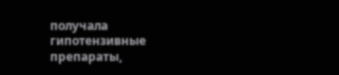получала гипотензивные препараты,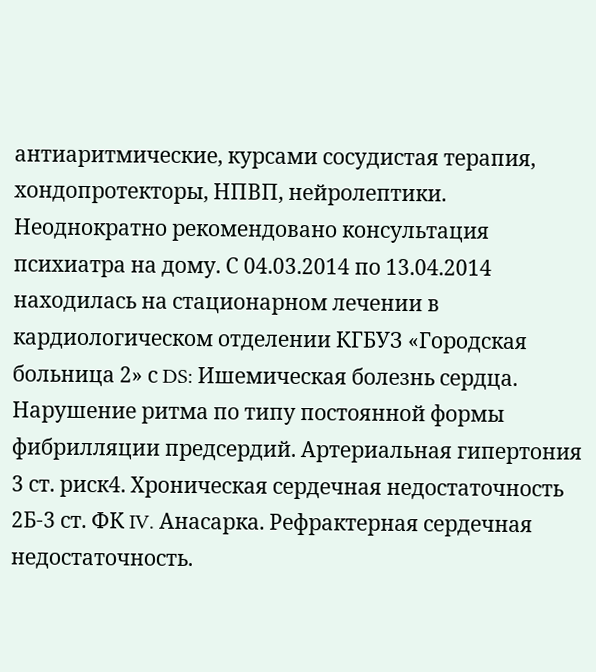антиаритмические, курсами сосудистая терапия, хондопротекторы, НПВП, нейролептики. Неоднократно рекомендовано консультация психиатра на дому. С 04.03.2014 по 13.04.2014 находилась на стационарном лечении в кардиологическом отделении КГБУЗ «Городская больница 2» с DS: Ишемическая болезнь сердца. Нарушение ритма по типу постоянной формы фибрилляции предсердий. Артериальная гипертония 3 ст. риск4. Хроническая сердечная недостаточность 2Б-3 ст. ФК IV. Анасарка. Рефрактерная сердечная недостаточность.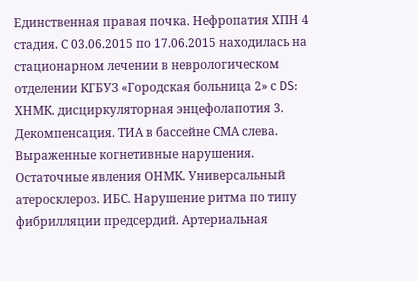Единственная правая почка. Нефропатия ХПН 4 стадия. С 03.06.2015 по 17.06.2015 находилась на стационарном лечении в неврологическом отделении КГБУЗ «Городская больница 2» с DS: ХНМК. дисциркуляторная энцефолапотия 3. Декомпенсация. ТИА в бассейне СМА слева. Выраженные когнетивные нарушения. Остаточные явления ОНМК. Универсальный атеросклероз. ИБС. Нарушение ритма по типу фибрилляции предсердий. Артериальная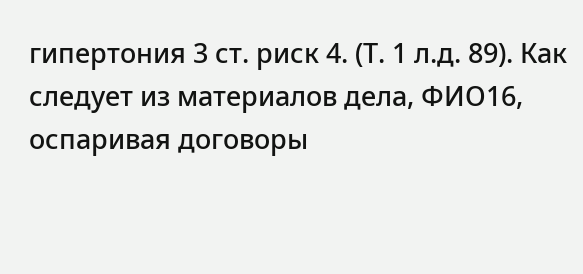гипертония 3 ст. риск 4. (Т. 1 л.д. 89). Как следует из материалов дела, ФИО16, оспаривая договоры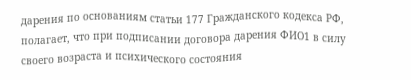дарения по основаниям статьи 177 Гражданского кодекса РФ, полагает, что при подписании договора дарения ФИО1 в силу своего возраста и психического состояния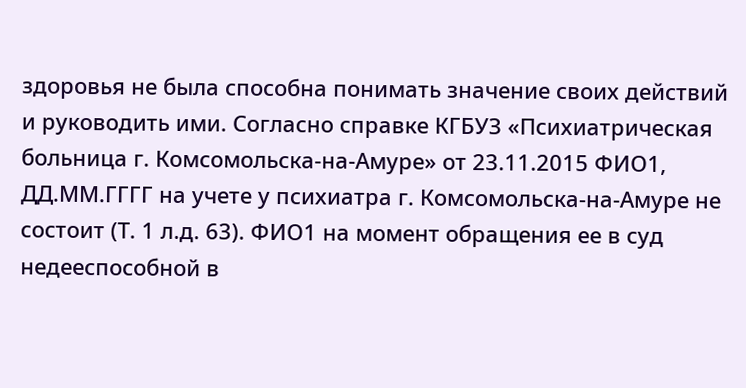здоровья не была способна понимать значение своих действий и руководить ими. Согласно справке КГБУЗ «Психиатрическая больница г. Комсомольска-на-Амуре» от 23.11.2015 ФИО1, ДД.ММ.ГГГГ на учете у психиатра г. Комсомольска-на-Амуре не состоит (Т. 1 л.д. 63). ФИО1 на момент обращения ее в суд недееспособной в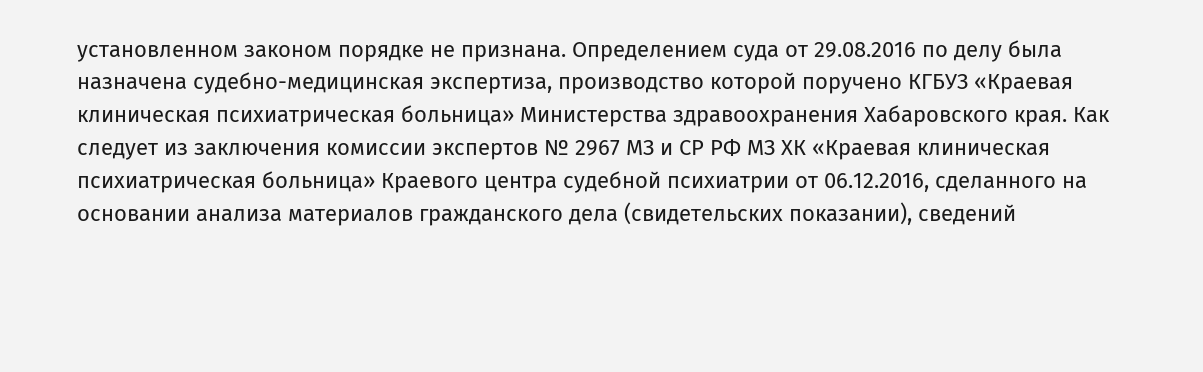установленном законом порядке не признана. Определением суда от 29.08.2016 по делу была назначена судебно-медицинская экспертиза, производство которой поручено КГБУЗ «Краевая клиническая психиатрическая больница» Министерства здравоохранения Хабаровского края. Как следует из заключения комиссии экспертов № 2967 МЗ и СР РФ МЗ ХК «Краевая клиническая психиатрическая больница» Краевого центра судебной психиатрии от 06.12.2016, сделанного на основании анализа материалов гражданского дела (свидетельских показании), сведений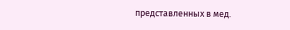представленных в мед.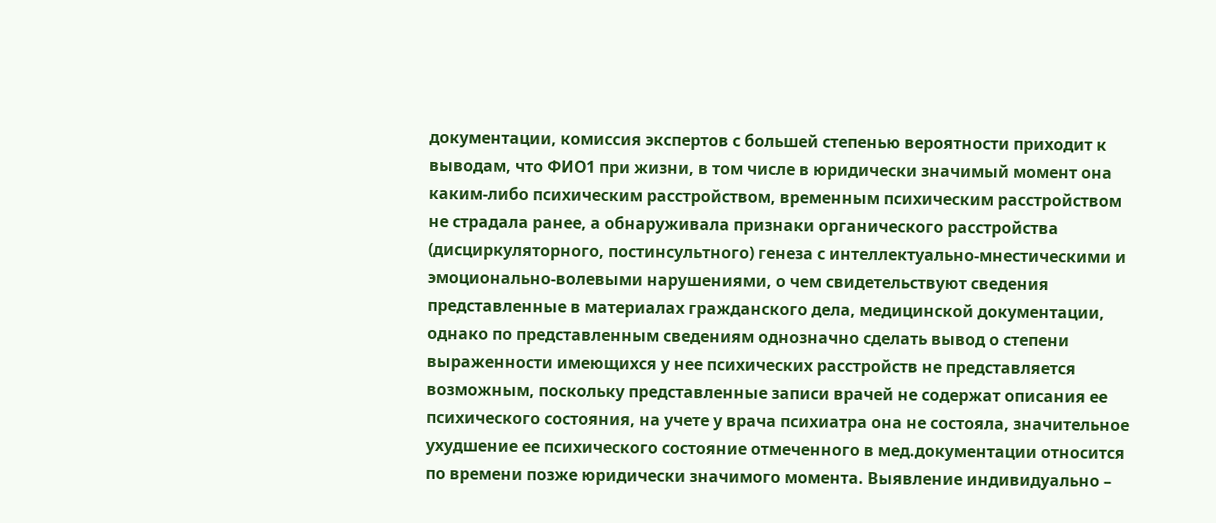документации, комиссия экспертов с большей степенью вероятности приходит к выводам, что ФИО1 при жизни, в том числе в юридически значимый момент она каким-либо психическим расстройством, временным психическим расстройством не страдала ранее, а обнаруживала признаки органического расстройства (дисциркуляторного, постинсультного) генеза с интеллектуально-мнестическими и эмоционально-волевыми нарушениями, о чем свидетельствуют сведения представленные в материалах гражданского дела, медицинской документации, однако по представленным сведениям однозначно сделать вывод о степени выраженности имеющихся у нее психических расстройств не представляется возможным, поскольку представленные записи врачей не содержат описания ее психического состояния, на учете у врача психиатра она не состояла, значительное ухудшение ее психического состояние отмеченного в мед.документации относится по времени позже юридически значимого момента. Выявление индивидуально –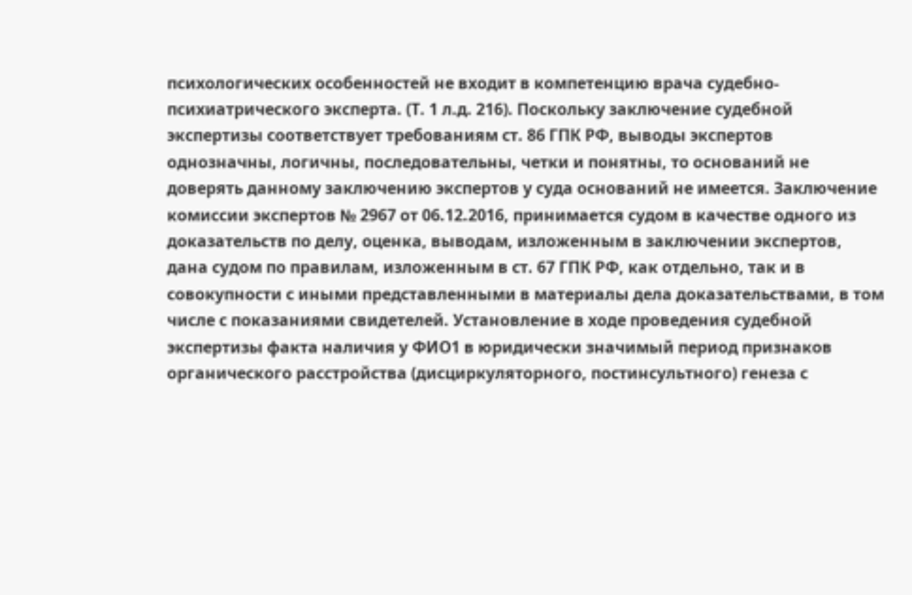психологических особенностей не входит в компетенцию врача судебно-психиатрического эксперта. (Т. 1 л.д. 216). Поскольку заключение судебной экспертизы соответствует требованиям ст. 86 ГПК РФ, выводы экспертов однозначны, логичны, последовательны, четки и понятны, то оснований не доверять данному заключению экспертов у суда оснований не имеется. Заключение комиссии экспертов № 2967 от 06.12.2016, принимается судом в качестве одного из доказательств по делу, оценка, выводам, изложенным в заключении экспертов, дана судом по правилам, изложенным в ст. 67 ГПК РФ, как отдельно, так и в совокупности с иными представленными в материалы дела доказательствами, в том числе с показаниями свидетелей. Установление в ходе проведения судебной экспертизы факта наличия у ФИО1 в юридически значимый период признаков органического расстройства (дисциркуляторного, постинсультного) генеза с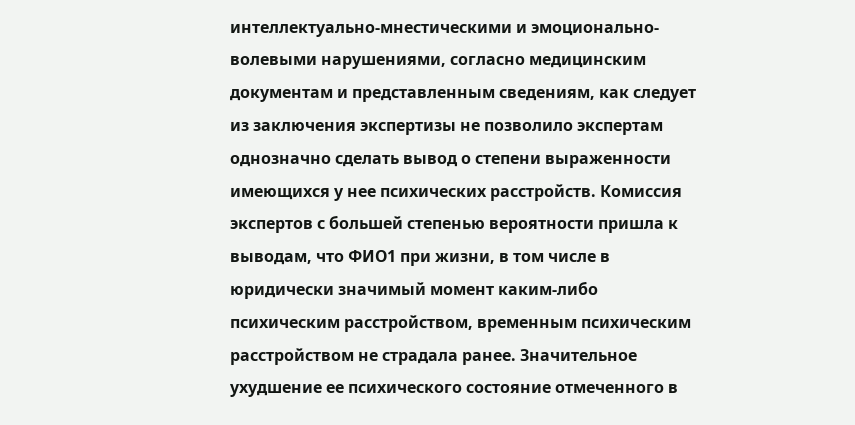интеллектуально-мнестическими и эмоционально-волевыми нарушениями, согласно медицинским документам и представленным сведениям, как следует из заключения экспертизы не позволило экспертам однозначно сделать вывод о степени выраженности имеющихся у нее психических расстройств. Комиссия экспертов с большей степенью вероятности пришла к выводам, что ФИО1 при жизни, в том числе в юридически значимый момент каким-либо психическим расстройством, временным психическим расстройством не страдала ранее. Значительное ухудшение ее психического состояние отмеченного в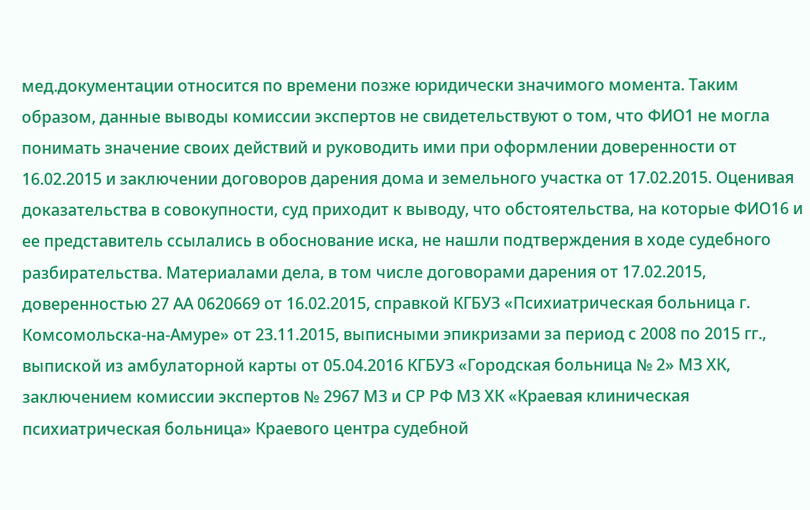мед.документации относится по времени позже юридически значимого момента. Таким образом, данные выводы комиссии экспертов не свидетельствуют о том, что ФИО1 не могла понимать значение своих действий и руководить ими при оформлении доверенности от 16.02.2015 и заключении договоров дарения дома и земельного участка от 17.02.2015. Оценивая доказательства в совокупности, суд приходит к выводу, что обстоятельства, на которые ФИО16 и ее представитель ссылались в обоснование иска, не нашли подтверждения в ходе судебного разбирательства. Материалами дела, в том числе договорами дарения от 17.02.2015, доверенностью 27 АА 0620669 от 16.02.2015, справкой КГБУЗ «Психиатрическая больница г. Комсомольска-на-Амуре» от 23.11.2015, выписными эпикризами за период с 2008 по 2015 гг., выпиской из амбулаторной карты от 05.04.2016 КГБУЗ «Городская больница № 2» МЗ ХК, заключением комиссии экспертов № 2967 МЗ и СР РФ МЗ ХК «Краевая клиническая психиатрическая больница» Краевого центра судебной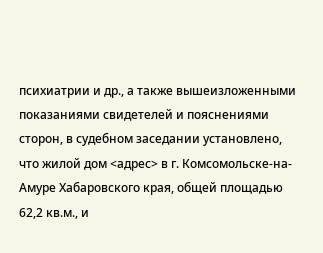психиатрии и др., а также вышеизложенными показаниями свидетелей и пояснениями сторон, в судебном заседании установлено, что жилой дом <адрес> в г. Комсомольске-на-Амуре Хабаровского края, общей площадью 62,2 кв.м., и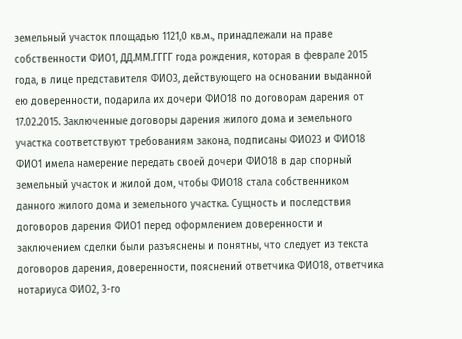земельный участок площадью 1121,0 кв.м., принадлежали на праве собственности ФИО1, ДД.ММ.ГГГГ года рождения, которая в феврале 2015 года, в лице представителя ФИО3, действующего на основании выданной ею доверенности, подарила их дочери ФИО18 по договорам дарения от 17.02.2015. Заключенные договоры дарения жилого дома и земельного участка соответствуют требованиям закона, подписаны ФИО23 и ФИО18 ФИО1 имела намерение передать своей дочери ФИО18 в дар спорный земельный участок и жилой дом, чтобы ФИО18 стала собственником данного жилого дома и земельного участка. Сущность и последствия договоров дарения ФИО1 перед оформлением доверенности и заключением сделки были разъяснены и понятны, что следует из текста договоров дарения, доверенности, пояснений ответчика ФИО18, ответчика нотариуса ФИО2, 3-го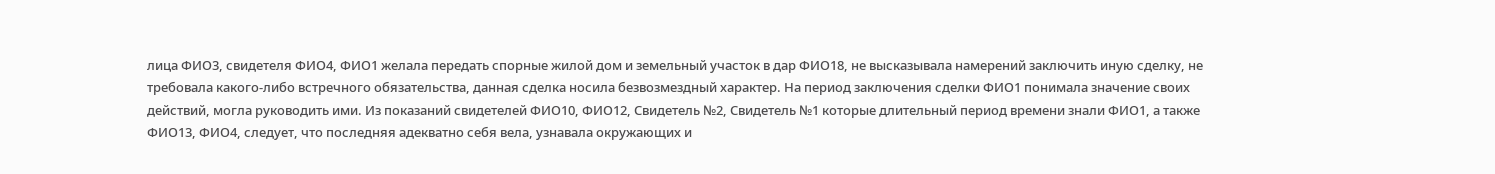лица ФИО3, свидетеля ФИО4, ФИО1 желала передать спорные жилой дом и земельный участок в дар ФИО18, не высказывала намерений заключить иную сделку, не требовала какого-либо встречного обязательства, данная сделка носила безвозмездный характер. На период заключения сделки ФИО1 понимала значение своих действий, могла руководить ими. Из показаний свидетелей ФИО10, ФИО12, Свидетель №2, Свидетель №1 которые длительный период времени знали ФИО1, а также ФИО13, ФИО4, следует, что последняя адекватно себя вела, узнавала окружающих и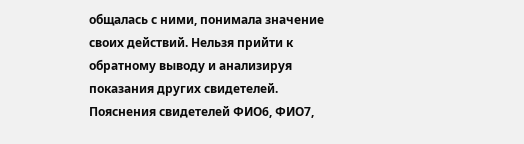общалась с ними, понимала значение своих действий. Нельзя прийти к обратному выводу и анализируя показания других свидетелей. Пояснения свидетелей ФИО6, ФИО7,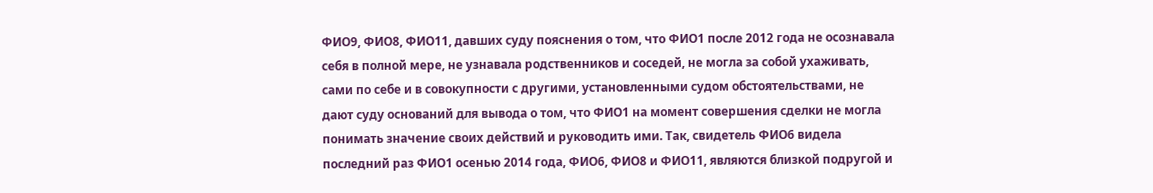ФИО9, ФИО8, ФИО11, давших суду пояснения о том, что ФИО1 после 2012 года не осознавала себя в полной мере, не узнавала родственников и соседей, не могла за собой ухаживать, сами по себе и в совокупности с другими, установленными судом обстоятельствами, не дают суду оснований для вывода о том, что ФИО1 на момент совершения сделки не могла понимать значение своих действий и руководить ими. Так, свидетель ФИО6 видела последний раз ФИО1 осенью 2014 года, ФИО6, ФИО8 и ФИО11, являются близкой подругой и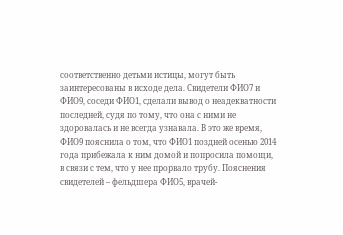соответственно детьми истицы, могут быть заинтересованы в исходе дела. Свидетели ФИО7 и ФИО9, соседи ФИО1, сделали вывод о неадекватности последней, судя по тому, что она с ними не здоровалась и не всегда узнавала. В это же время, ФИО9 пояснила о том, что ФИО1 поздней осенью 2014 года прибежала к ним домой и попросила помощи, в связи с тем, что у нее прорвало трубу. Пояснения свидетелей – фельдшера ФИО5, врачей-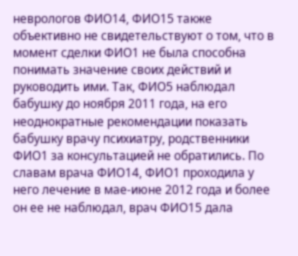неврологов ФИО14, ФИО15 также объективно не свидетельствуют о том, что в момент сделки ФИО1 не была способна понимать значение своих действий и руководить ими. Так, ФИО5 наблюдал бабушку до ноября 2011 года, на его неоднократные рекомендации показать бабушку врачу психиатру, родственники ФИО1 за консультацией не обратились. По славам врача ФИО14, ФИО1 проходила у него лечение в мае-июне 2012 года и более он ее не наблюдал, врач ФИО15 дала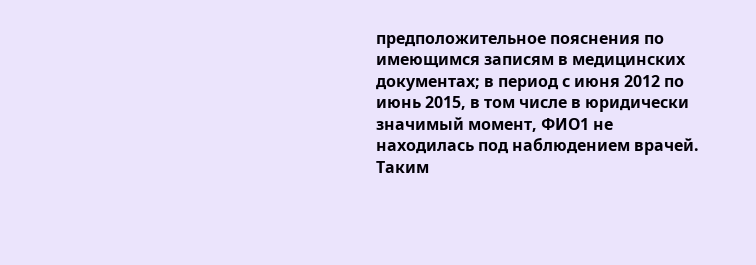предположительное пояснения по имеющимся записям в медицинских документах; в период с июня 2012 по июнь 2015, в том числе в юридически значимый момент, ФИО1 не находилась под наблюдением врачей. Таким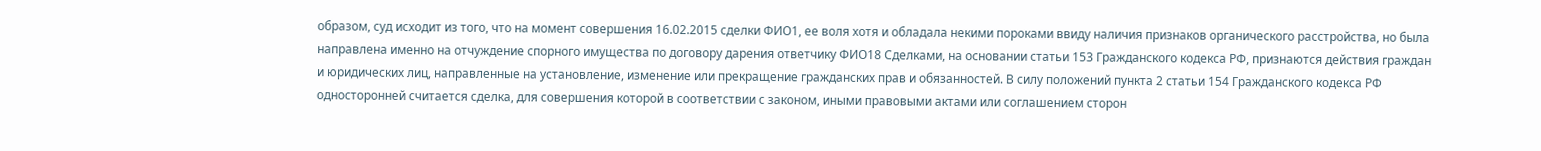образом, суд исходит из того, что на момент совершения 16.02.2015 сделки ФИО1, ее воля хотя и обладала некими пороками ввиду наличия признаков органического расстройства, но была направлена именно на отчуждение спорного имущества по договору дарения ответчику ФИО18 Сделками, на основании статьи 153 Гражданского кодекса РФ, признаются действия граждан и юридических лиц, направленные на установление, изменение или прекращение гражданских прав и обязанностей. В силу положений пункта 2 статьи 154 Гражданского кодекса РФ односторонней считается сделка, для совершения которой в соответствии с законом, иными правовыми актами или соглашением сторон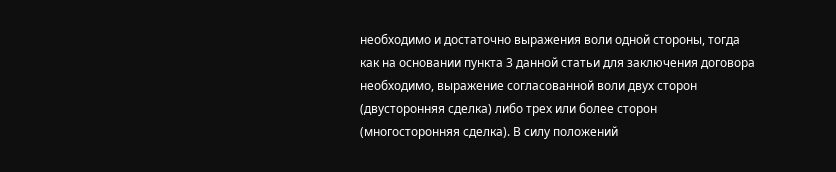необходимо и достаточно выражения воли одной стороны, тогда как на основании пункта 3 данной статьи для заключения договора необходимо, выражение согласованной воли двух сторон (двусторонняя сделка) либо трех или более сторон (многосторонняя сделка). В силу положений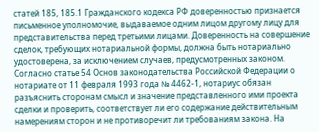статей 185, 185.1 Гражданского кодекса РФ доверенностью признается письменное уполномочие, выдаваемое одним лицом другому лицу для представительства перед третьими лицами. Доверенность на совершение сделок, требующих нотариальной формы, должна быть нотариально удостоверена, за исключением случаев, предусмотренных законом. Согласно статье 54 Основ законодательства Российской Федерации о нотариате от 11 февраля 1993 года № 4462-1, нотариус обязан разъяснить сторонам смысл и значение представленного ими проекта сделки и проверить, соответствует ли его содержание действительным намерениям сторон и не противоречит ли требованиям закона. На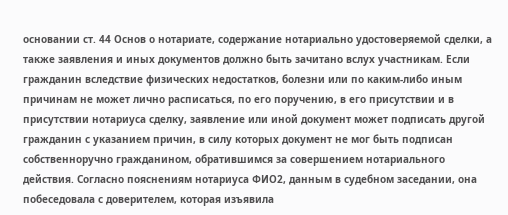основании ст. 44 Основ о нотариате, содержание нотариально удостоверяемой сделки, а также заявления и иных документов должно быть зачитано вслух участникам. Если гражданин вследствие физических недостатков, болезни или по каким-либо иным причинам не может лично расписаться, по его поручению, в его присутствии и в присутствии нотариуса сделку, заявление или иной документ может подписать другой гражданин с указанием причин, в силу которых документ не мог быть подписан собственноручно гражданином, обратившимся за совершением нотариального действия. Согласно пояснениям нотариуса ФИО2, данным в судебном заседании, она побеседовала с доверителем, которая изъявила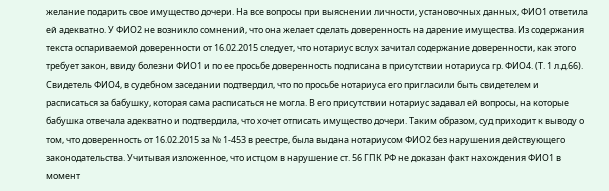желание подарить свое имущество дочери. На все вопросы при выяснении личности, установочных данных, ФИО1 ответила ей адекватно. У ФИО2 не возникло сомнений, что она желает сделать доверенность на дарение имущества. Из содержания текста оспариваемой доверенности от 16.02.2015 следует, что нотариус вслух зачитал содержание доверенности, как этого требует закон, ввиду болезни ФИО1 и по ее просьбе доверенность подписана в присутствии нотариуса гр. ФИО4. (Т. 1 л.д.66). Свидетель ФИО4, в судебном заседании подтвердил, что по просьбе нотариуса его пригласили быть свидетелем и расписаться за бабушку, которая сама расписаться не могла. В его присутствии нотариус задавал ей вопросы, на которые бабушка отвечала адекватно и подтвердила, что хочет отписать имущество дочери. Таким образом, суд приходит к выводу о том, что доверенность от 16.02.2015 за № 1-453 в реестре, была выдана нотариусом ФИО2 без нарушения действующего законодательства. Учитывая изложенное, что истцом в нарушение ст. 56 ГПК РФ не доказан факт нахождения ФИО1 в момент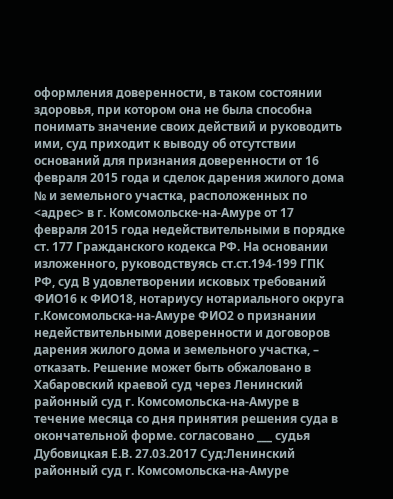оформления доверенности, в таком состоянии здоровья, при котором она не была способна понимать значение своих действий и руководить ими, суд приходит к выводу об отсутствии оснований для признания доверенности от 16 февраля 2015 года и сделок дарения жилого дома № и земельного участка, расположенных по <адрес> в г. Комсомольске-на-Амуре от 17 февраля 2015 года недействительными в порядке ст. 177 Гражданского кодекса РФ. На основании изложенного, руководствуясь ст.ст.194-199 ГПК РФ, суд В удовлетворении исковых требований ФИО16 к ФИО18, нотариусу нотариального округа г.Комсомольска-на-Амуре ФИО2 о признании недействительными доверенности и договоров дарения жилого дома и земельного участка, – отказать. Решение может быть обжаловано в Хабаровский краевой суд через Ленинский районный суд г. Комсомольска-на-Амуре в течение месяца со дня принятия решения суда в окончательной форме. согласовано ___ судья Дубовицкая Е.В. 27.03.2017 Суд:Ленинский районный суд г. Комсомольска-на-Амуре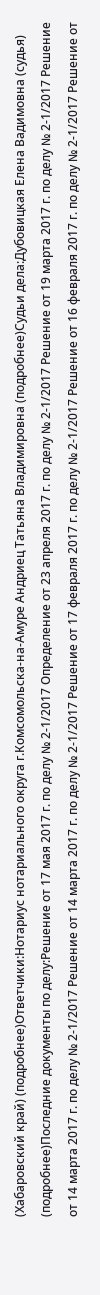(Хабаровский край) (подробнее)Ответчики:Нотариус нотариального округа г.Комсомольска-на-Амуре Андриец Татьяна Владимировна (подробнее)Судьи дела:Дубовицкая Елена Вадимовна (судья) (подробнее)Последние документы по делу:Решение от 17 мая 2017 г. по делу № 2-1/2017 Определение от 23 апреля 2017 г. по делу № 2-1/2017 Решение от 19 марта 2017 г. по делу № 2-1/2017 Решение от 14 марта 2017 г. по делу № 2-1/2017 Решение от 14 марта 2017 г. по делу № 2-1/2017 Решение от 17 февраля 2017 г. по делу № 2-1/2017 Решение от 16 февраля 2017 г. по делу № 2-1/2017 Решение от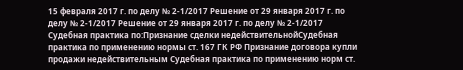15 февраля 2017 г. по делу № 2-1/2017 Решение от 29 января 2017 г. по делу № 2-1/2017 Решение от 29 января 2017 г. по делу № 2-1/2017 Судебная практика по:Признание сделки недействительнойСудебная практика по применению нормы ст. 167 ГК РФ Признание договора купли продажи недействительным Судебная практика по применению норм ст.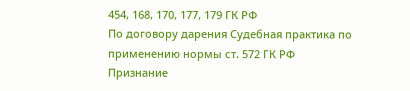454, 168, 170, 177, 179 ГК РФ
По договору дарения Судебная практика по применению нормы ст. 572 ГК РФ
Признание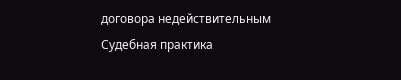договора недействительным Судебная практика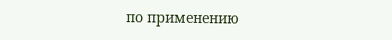по применению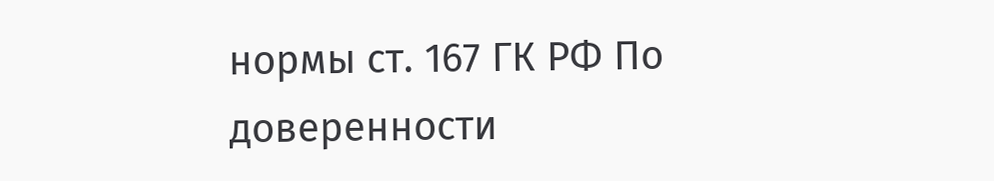нормы ст. 167 ГК РФ По доверенности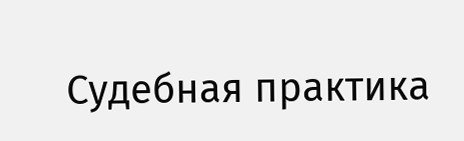Судебная практика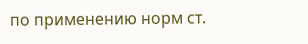по применению норм ст.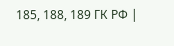185, 188, 189 ГК РФ |